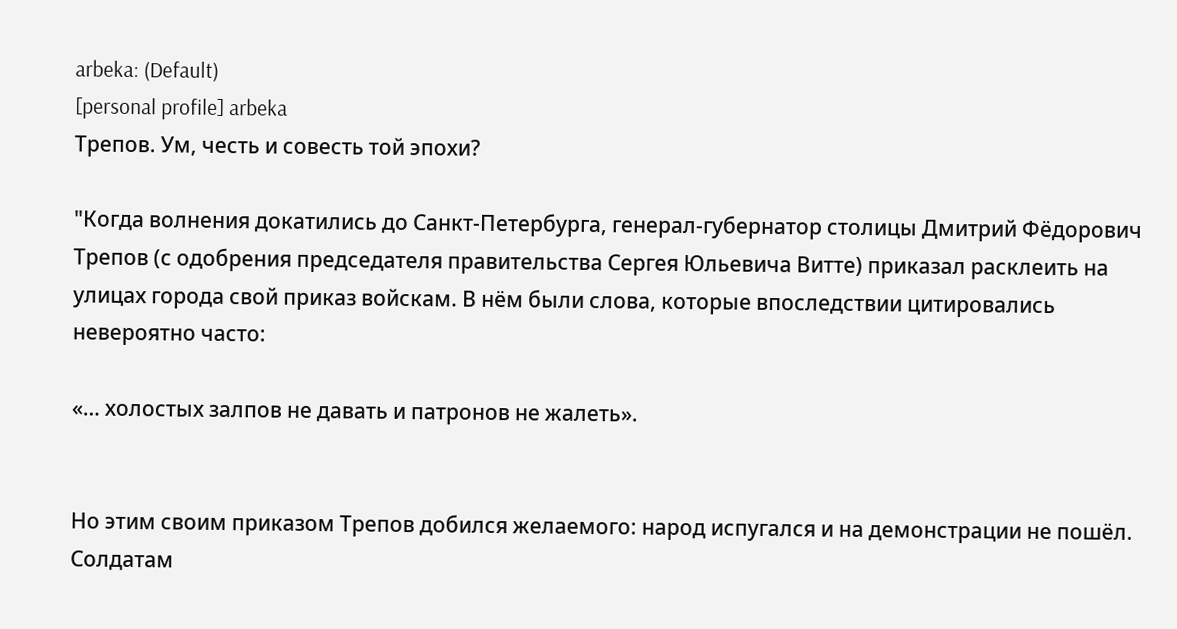arbeka: (Default)
[personal profile] arbeka
Трепов. Ум, честь и совесть той эпохи?

"Когда волнения докатились до Санкт-Петербурга, генерал-губернатор столицы Дмитрий Фёдорович Трепов (с одобрения председателя правительства Сергея Юльевича Витте) приказал расклеить на улицах города свой приказ войскам. В нём были слова, которые впоследствии цитировались невероятно часто:

«… холостых залпов не давать и патронов не жалеть».


Но этим своим приказом Трепов добился желаемого: народ испугался и на демонстрации не пошёл. Солдатам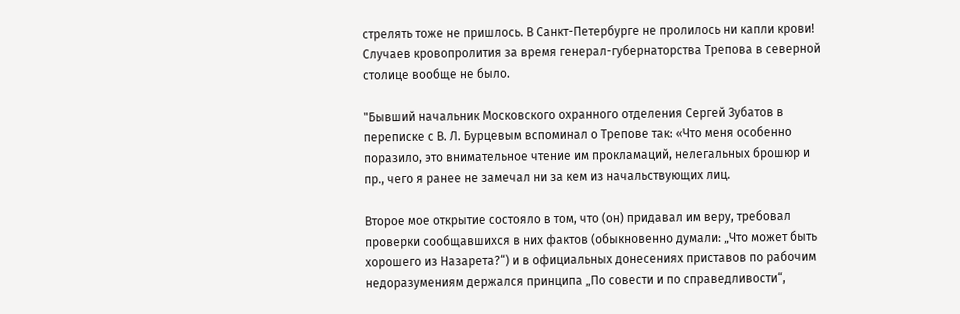стрелять тоже не пришлось. В Санкт-Петербурге не пролилось ни капли крови! Случаев кровопролития за время генерал-губернаторства Трепова в северной столице вообще не было.

"Бывший начальник Московского охранного отделения Сергей Зубатов в переписке с В. Л. Бурцевым вспоминал о Трепове так: «Что меня особенно поразило, это внимательное чтение им прокламаций, нелегальных брошюр и пр., чего я ранее не замечал ни за кем из начальствующих лиц.

Второе мое открытие состояло в том, что (он) придавал им веру, требовал проверки сообщавшихся в них фактов (обыкновенно думали: „Что может быть хорошего из Назарета?“) и в официальных донесениях приставов по рабочим недоразумениям держался принципа „По совести и по справедливости“,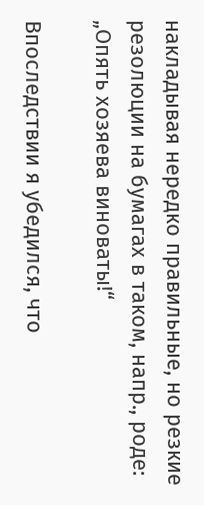накладывая нередко правильные, но резкие резолюции на бумагах в таком, напр., роде: „Опять хозяева виноваты!“

Впоследствии я убедился, что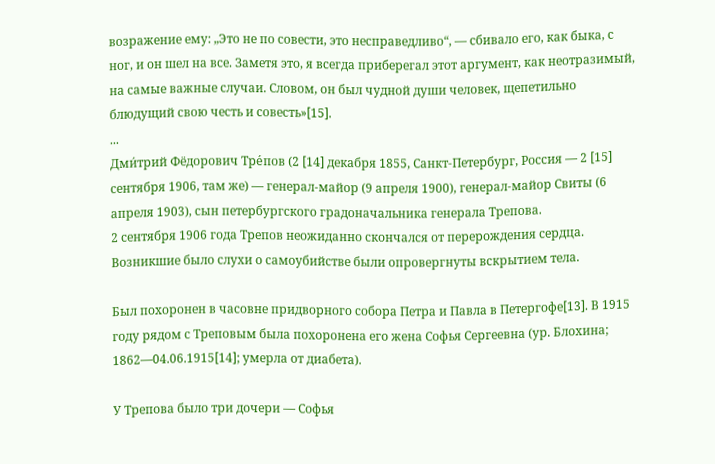возражение ему: „Это не по совести, это несправедливо“, — сбивало его, как быка, с ног, и он шел на все. Заметя это, я всегда приберегал этот аргумент, как неотразимый, на самые важные случаи. Словом, он был чудной души человек, щепетильно блюдущий свою честь и совесть»[15].
...
Дми́трий Фёдорович Тре́пов (2 [14] декабря 1855, Санкт-Петербург, Россия — 2 [15] сентября 1906, там же) — генерал-майор (9 апреля 1900), генерал-майор Свиты (6 апреля 1903), сын петербургского градоначальника генерала Трепова.
2 сентября 1906 года Трепов неожиданно скончался от перерождения сердца. Возникшие было слухи о самоубийстве были опровергнуты вскрытием тела.

Был похоронен в часовне придворного собора Петра и Павла в Петергофе[13]. В 1915 году рядом с Треповым была похоронена его жена Софья Сергеевна (ур. Блохина; 1862—04.06.1915[14]; умерла от диабета).

У Трепова было три дочери — Софья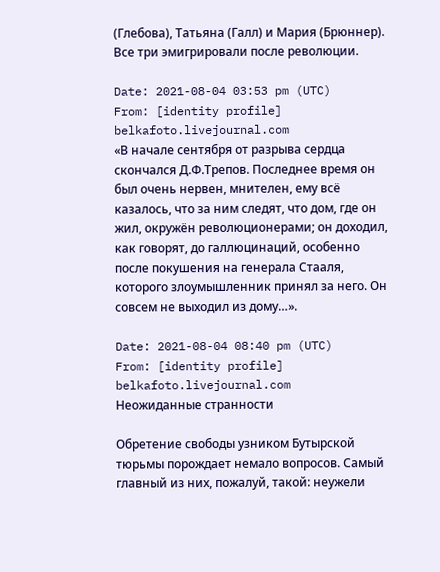(Глебова), Татьяна (Галл) и Мария (Брюннер). Все три эмигрировали после революции.

Date: 2021-08-04 03:53 pm (UTC)
From: [identity profile] belkafoto.livejournal.com
«В начале сентября от разрыва сердца скончался Д.Ф.Трепов. Последнее время он был очень нервен, мнителен, ему всё казалось, что за ним следят, что дом, где он жил, окружён революционерами; он доходил, как говорят, до галлюцинаций, особенно после покушения на генерала Стааля, которого злоумышленник принял за него. Он совсем не выходил из дому…».

Date: 2021-08-04 08:40 pm (UTC)
From: [identity profile] belkafoto.livejournal.com
Неожиданные странности

Обретение свободы узником Бутырской тюрьмы порождает немало вопросов. Самый главный из них, пожалуй, такой: неужели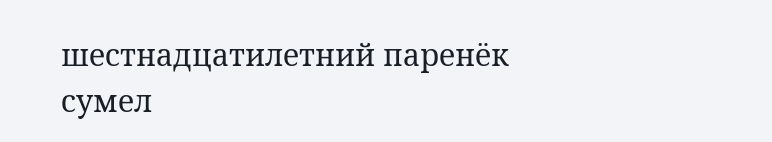шестнадцатилетний паренёк сумел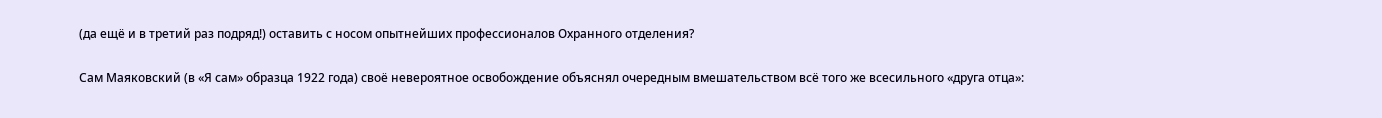(да ещё и в третий раз подряд!) оставить с носом опытнейших профессионалов Охранного отделения?

Сам Маяковский (в «Я сам» образца 1922 года) своё невероятное освобождение объяснял очередным вмешательством всё того же всесильного «друга отца»: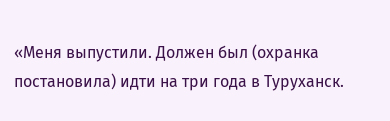«Меня выпустили. Должен был (охранка постановила) идти на три года в Туруханск.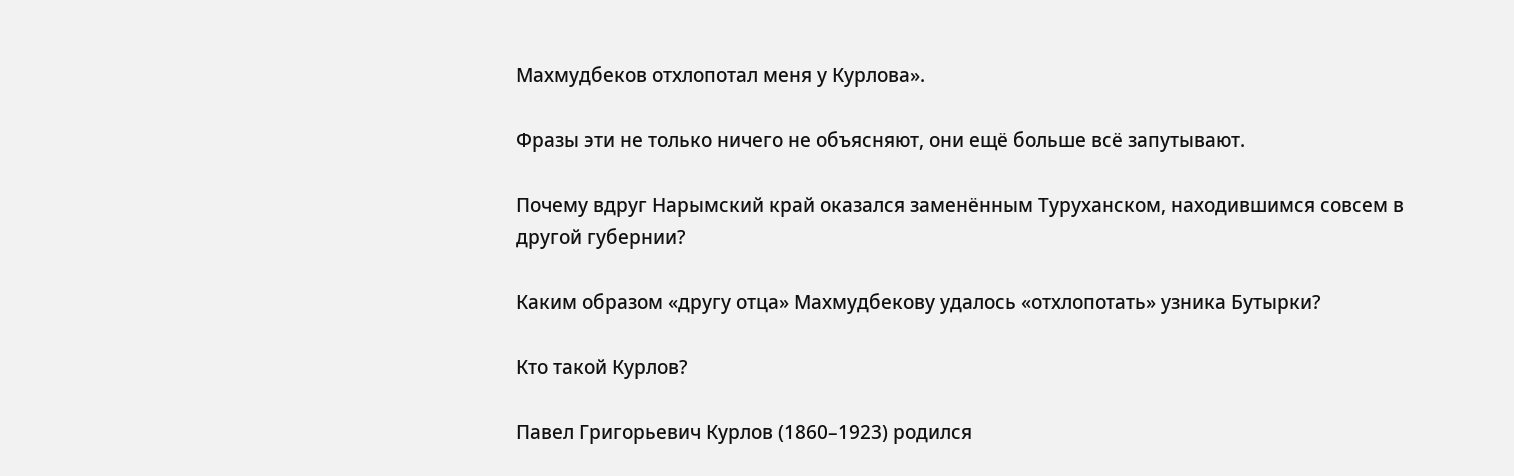Махмудбеков отхлопотал меня у Курлова».

Фразы эти не только ничего не объясняют, они ещё больше всё запутывают.

Почему вдруг Нарымский край оказался заменённым Туруханском, находившимся совсем в другой губернии?

Каким образом «другу отца» Махмудбекову удалось «отхлопотать» узника Бутырки?

Кто такой Курлов?

Павел Григорьевич Курлов (1860–1923) родился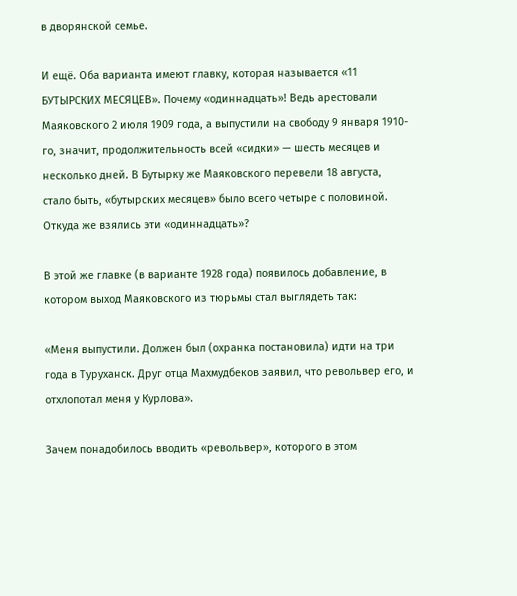в дворянской семье.

И ещё. Оба варианта имеют главку, которая называется «11 БУТЫРСКИХ МЕСЯЦЕВ». Почему «одиннадцать»! Ведь арестовали Маяковского 2 июля 1909 года, а выпустили на свободу 9 января 1910-го, значит, продолжительность всей «сидки» — шесть месяцев и несколько дней. В Бутырку же Маяковского перевели 18 августа, стало быть, «бутырских месяцев» было всего четыре с половиной. Откуда же взялись эти «одиннадцать»?

В этой же главке (в варианте 1928 года) появилось добавление, в котором выход Маяковского из тюрьмы стал выглядеть так:

«Меня выпустили. Должен был (охранка постановила) идти на три года в Туруханск. Друг отца Махмудбеков заявил, что револьвер его, и отхлопотал меня у Курлова».

Зачем понадобилось вводить «револьвер», которого в этом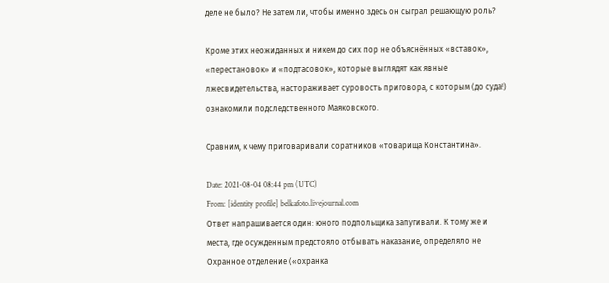деле не было? Не затем ли, чтобы именно здесь он сыграл решающую роль?

Кроме этих неожиданных и никем до сих пор не объяснённых «вставок», «перестановок» и «подтасовок», которые выглядят как явные лжесвидетельства, настораживает суровость приговора, с которым (до суда!) ознакомили подследственного Маяковского.

Сравним, к чему приговаривали соратников «товарища Константина».

Date: 2021-08-04 08:44 pm (UTC)
From: [identity profile] belkafoto.livejournal.com
Ответ напрашивается один: юного подпольщика запугивали. К тому же и места, где осужденным предстояло отбывать наказание, определяло не Охранное отделение («охранка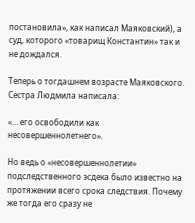постановила», как написал Маяковский), а суд, которого «товарищ Константин» так и не дождался.

Теперь о тогдашнем возрасте Маяковского. Сестра Людмила написала:

«… его освободили как несовершеннолетнего».

Но ведь о «несовершеннолетии» подследственного эсдека было известно на протяжении всего срока следствия. Почему же тогда его сразу не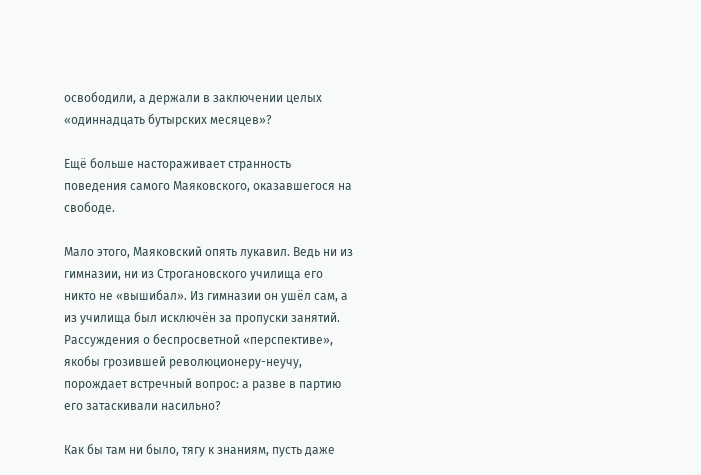освободили, а держали в заключении целых «одиннадцать бутырских месяцев»?

Ещё больше настораживает странность поведения самого Маяковского, оказавшегося на свободе.

Мало этого, Маяковский опять лукавил. Ведь ни из гимназии, ни из Строгановского училища его никто не «вышибал». Из гимназии он ушёл сам, а из училища был исключён за пропуски занятий. Рассуждения о беспросветной «перспективе», якобы грозившей революционеру-неучу, порождает встречный вопрос: а разве в партию его затаскивали насильно?

Как бы там ни было, тягу к знаниям, пусть даже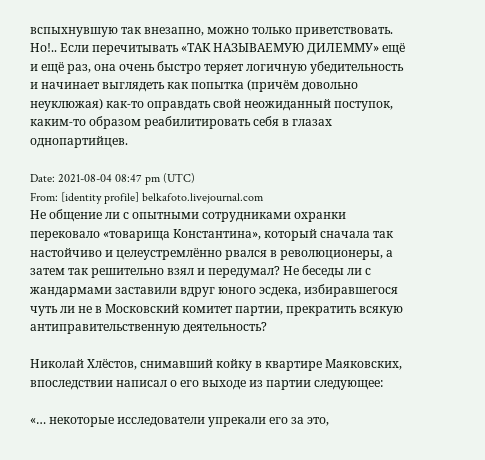вспыхнувшую так внезапно, можно только приветствовать. Но!.. Если перечитывать «ТАК НАЗЫВАЕМУЮ ДИЛЕММУ» ещё и ещё раз, она очень быстро теряет логичную убедительность и начинает выглядеть как попытка (причём довольно неуклюжая) как-то оправдать свой неожиданный поступок, каким-то образом реабилитировать себя в глазах однопартийцев.

Date: 2021-08-04 08:47 pm (UTC)
From: [identity profile] belkafoto.livejournal.com
Не общение ли с опытными сотрудниками охранки перековало «товарища Константина», который сначала так настойчиво и целеустремлённо рвался в революционеры, а затем так решительно взял и передумал? Не беседы ли с жандармами заставили вдруг юного эсдека, избиравшегося чуть ли не в Московский комитет партии, прекратить всякую антиправительственную деятельность?

Николай Хлёстов, снимавший койку в квартире Маяковских, впоследствии написал о его выходе из партии следующее:

«… некоторые исследователи упрекали его за это,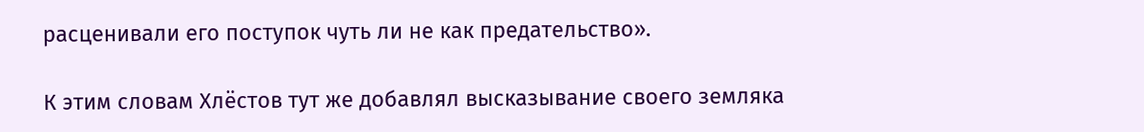расценивали его поступок чуть ли не как предательство».

К этим словам Хлёстов тут же добавлял высказывание своего земляка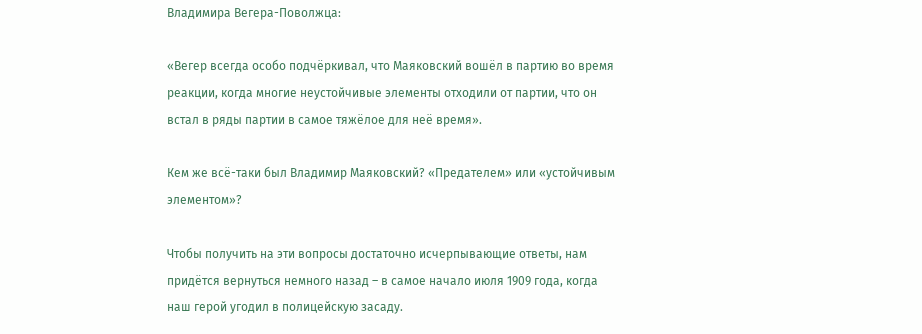Владимира Вегера-Поволжца:

«Вегер всегда особо подчёркивал, что Маяковский вошёл в партию во время реакции, когда многие неустойчивые элементы отходили от партии, что он встал в ряды партии в самое тяжёлое для неё время».

Кем же всё-таки был Владимир Маяковский? «Предателем» или «устойчивым элементом»?

Чтобы получить на эти вопросы достаточно исчерпывающие ответы, нам придётся вернуться немного назад – в самое начало июля 1909 года, когда наш герой угодил в полицейскую засаду.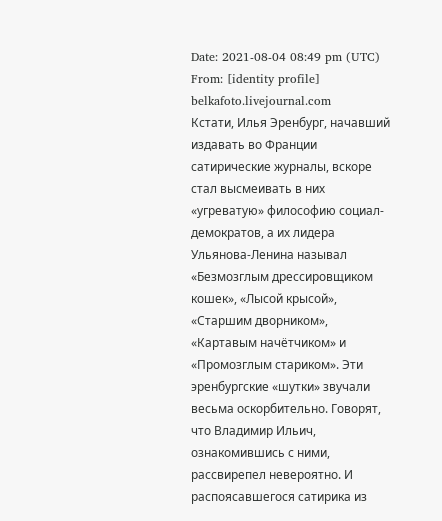Date: 2021-08-04 08:49 pm (UTC)
From: [identity profile] belkafoto.livejournal.com
Кстати, Илья Эренбург, начавший издавать во Франции сатирические журналы, вскоре стал высмеивать в них «угреватую» философию социал-демократов, а их лидера Ульянова-Ленина называл «Безмозглым дрессировщиком кошек», «Лысой крысой», «Старшим дворником», «Картавым начётчиком» и «Промозглым стариком». Эти эренбургские «шутки» звучали весьма оскорбительно. Говорят, что Владимир Ильич, ознакомившись с ними, рассвирепел невероятно. И распоясавшегося сатирика из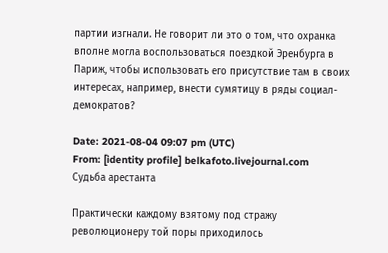партии изгнали. Не говорит ли это о том, что охранка вполне могла воспользоваться поездкой Эренбурга в Париж, чтобы использовать его присутствие там в своих интересах, например, внести сумятицу в ряды социал-демократов?

Date: 2021-08-04 09:07 pm (UTC)
From: [identity profile] belkafoto.livejournal.com
Судьба арестанта

Практически каждому взятому под стражу революционеру той поры приходилось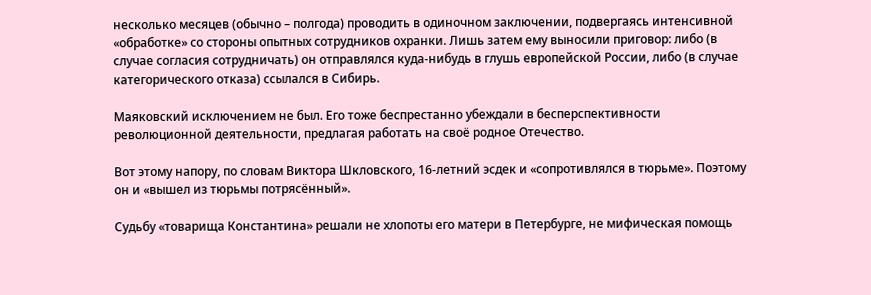несколько месяцев (обычно – полгода) проводить в одиночном заключении, подвергаясь интенсивной «обработке» со стороны опытных сотрудников охранки. Лишь затем ему выносили приговор: либо (в случае согласия сотрудничать) он отправлялся куда-нибудь в глушь европейской России, либо (в случае категорического отказа) ссылался в Сибирь.

Маяковский исключением не был. Его тоже беспрестанно убеждали в бесперспективности революционной деятельности, предлагая работать на своё родное Отечество.

Вот этому напору, по словам Виктора Шкловского, 16-летний эсдек и «сопротивлялся в тюрьме». Поэтому он и «вышел из тюрьмы потрясённый».

Судьбу «товарища Константина» решали не хлопоты его матери в Петербурге, не мифическая помощь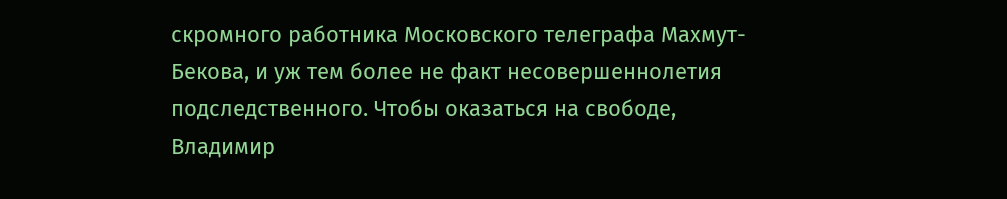скромного работника Московского телеграфа Махмут-Бекова, и уж тем более не факт несовершеннолетия подследственного. Чтобы оказаться на свободе, Владимир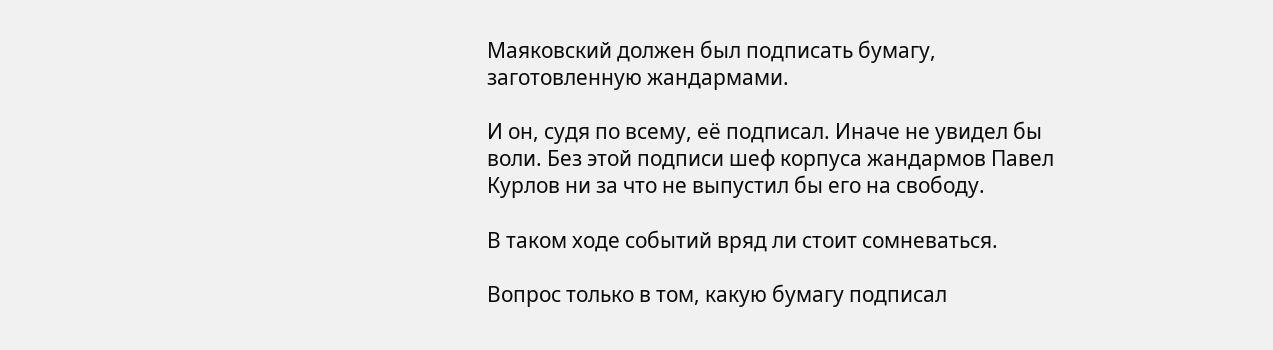Маяковский должен был подписать бумагу, заготовленную жандармами.

И он, судя по всему, её подписал. Иначе не увидел бы воли. Без этой подписи шеф корпуса жандармов Павел Курлов ни за что не выпустил бы его на свободу.

В таком ходе событий вряд ли стоит сомневаться.

Вопрос только в том, какую бумагу подписал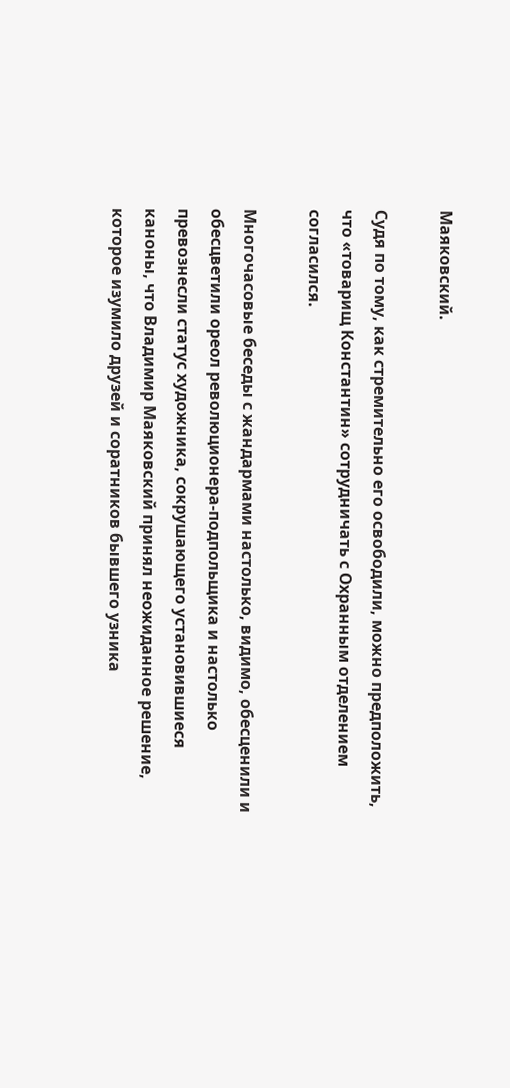Маяковский.

Судя по тому, как стремительно его освободили, можно предположить, что «товарищ Константин» сотрудничать с Охранным отделением согласился.

Многочасовые беседы с жандармами настолько, видимо, обесценили и обесцветили ореол революционера-подпольщика и настолько превознесли статус художника, сокрушающего установившиеся каноны, что Владимир Маяковский принял неожиданное решение, которое изумило друзей и соратников бывшего узника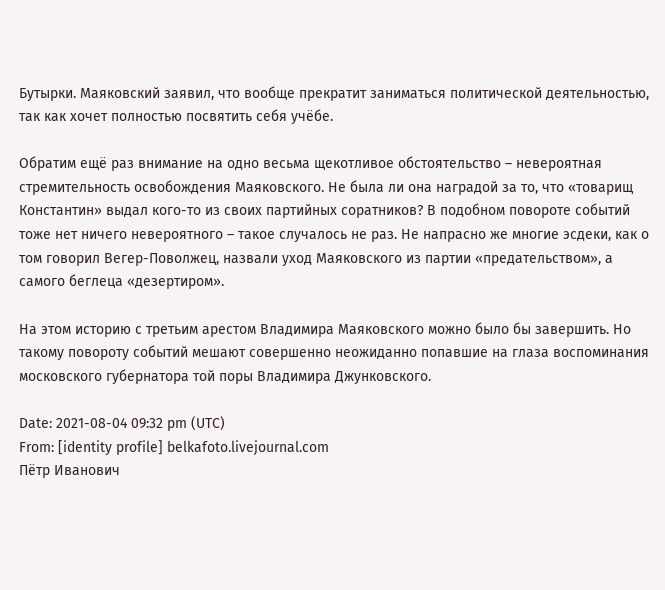Бутырки. Маяковский заявил, что вообще прекратит заниматься политической деятельностью, так как хочет полностью посвятить себя учёбе.

Обратим ещё раз внимание на одно весьма щекотливое обстоятельство – невероятная стремительность освобождения Маяковского. Не была ли она наградой за то, что «товарищ Константин» выдал кого-то из своих партийных соратников? В подобном повороте событий тоже нет ничего невероятного – такое случалось не раз. Не напрасно же многие эсдеки, как о том говорил Вегер-Поволжец, назвали уход Маяковского из партии «предательством», а самого беглеца «дезертиром».

На этом историю с третьим арестом Владимира Маяковского можно было бы завершить. Но такому повороту событий мешают совершенно неожиданно попавшие на глаза воспоминания московского губернатора той поры Владимира Джунковского.

Date: 2021-08-04 09:32 pm (UTC)
From: [identity profile] belkafoto.livejournal.com
Пётр Иванович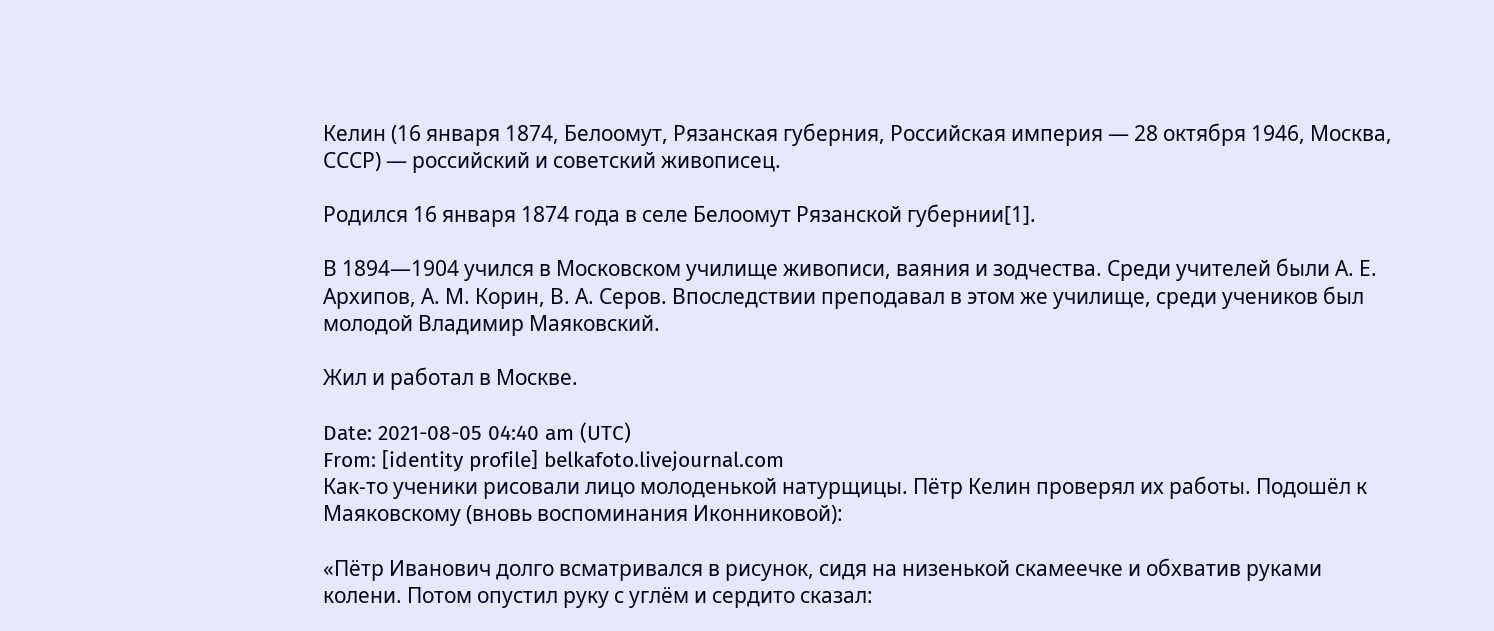Келин (16 января 1874, Белоомут, Рязанская губерния, Российская империя — 28 октября 1946, Москва, СССР) — российский и советский живописец.

Родился 16 января 1874 года в селе Белоомут Рязанской губернии[1].

В 1894—1904 учился в Московском училище живописи, ваяния и зодчества. Среди учителей были А. Е. Архипов, А. М. Корин, В. А. Серов. Впоследствии преподавал в этом же училище, среди учеников был молодой Владимир Маяковский.

Жил и работал в Москве.

Date: 2021-08-05 04:40 am (UTC)
From: [identity profile] belkafoto.livejournal.com
Как-то ученики рисовали лицо молоденькой натурщицы. Пётр Келин проверял их работы. Подошёл к Маяковскому (вновь воспоминания Иконниковой):

«Пётр Иванович долго всматривался в рисунок, сидя на низенькой скамеечке и обхватив руками колени. Потом опустил руку с углём и сердито сказал: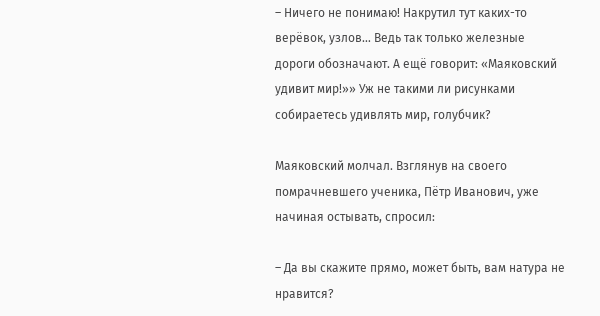– Ничего не понимаю! Накрутил тут каких-то верёвок, узлов… Ведь так только железные дороги обозначают. А ещё говорит: «Маяковский удивит мир!»» Уж не такими ли рисунками собираетесь удивлять мир, голубчик?

Маяковский молчал. Взглянув на своего помрачневшего ученика, Пётр Иванович, уже начиная остывать, спросил:

– Да вы скажите прямо, может быть, вам натура не нравится?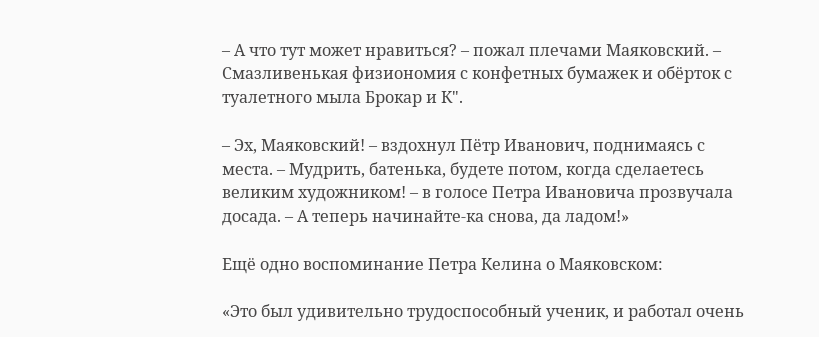– А что тут может нравиться? – пожал плечами Маяковский. – Смазливенькая физиономия с конфетных бумажек и обёрток с туалетного мыла Брокар и К".

– Эх, Маяковский! – вздохнул Пётр Иванович, поднимаясь с места. – Мудрить, батенька, будете потом, когда сделаетесь великим художником! – в голосе Петра Ивановича прозвучала досада. – А теперь начинайте-ка снова, да ладом!»

Ещё одно воспоминание Петра Келина о Маяковском:

«Это был удивительно трудоспособный ученик, и работал очень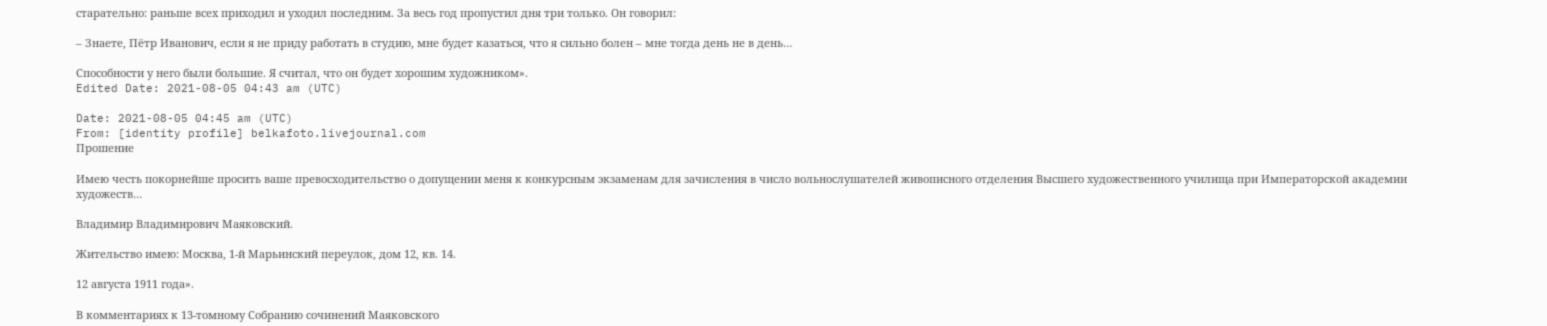старательно: раньше всех приходил и уходил последним. За весь год пропустил дня три только. Он говорил:

– Знаете, Пётр Иванович, если я не приду работать в студию, мне будет казаться, что я сильно болен – мне тогда день не в день…

Способности у него были большие. Я считал, что он будет хорошим художником».
Edited Date: 2021-08-05 04:43 am (UTC)

Date: 2021-08-05 04:45 am (UTC)
From: [identity profile] belkafoto.livejournal.com
Прошение

Имею честь покорнейше просить ваше превосходительство о допущении меня к конкурсным экзаменам для зачисления в число вольнослушателей живописного отделения Высшего художественного училища при Императорской академии художеств…

Владимир Владимирович Маяковский.

Жительство имею: Москва, 1-й Марьинский переулок, дом 12, кв. 14.

12 августа 1911 года».

В комментариях к 13-томному Собранию сочинений Маяковского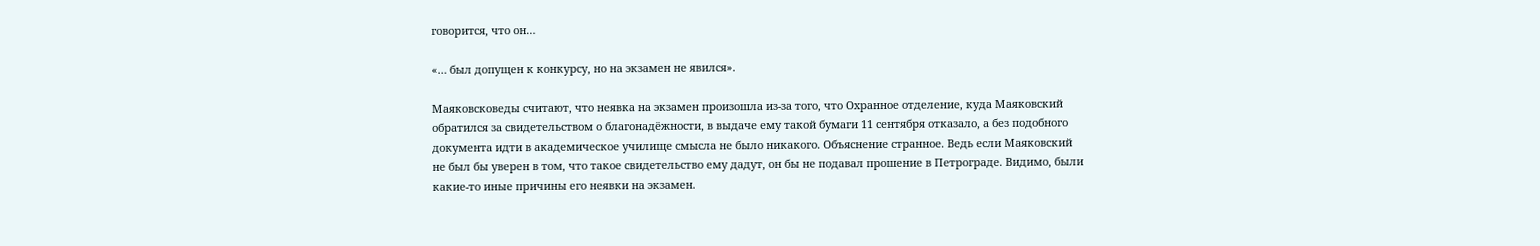говорится, что он…

«… был допущен к конкурсу, но на экзамен не явился».

Маяковсковеды считают, что неявка на экзамен произошла из-за того, что Охранное отделение, куда Маяковский обратился за свидетельством о благонадёжности, в выдаче ему такой бумаги 11 сентября отказало, а без подобного документа идти в академическое училище смысла не было никакого. Объяснение странное. Ведь если Маяковский не был бы уверен в том, что такое свидетельство ему дадут, он бы не подавал прошение в Петрограде. Видимо, были какие-то иные причины его неявки на экзамен.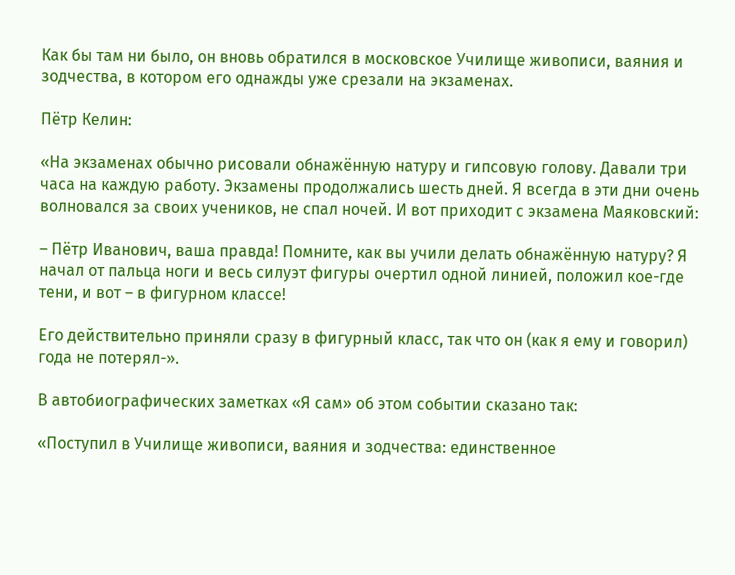Как бы там ни было, он вновь обратился в московское Училище живописи, ваяния и зодчества, в котором его однажды уже срезали на экзаменах.

Пётр Келин:

«На экзаменах обычно рисовали обнажённую натуру и гипсовую голову. Давали три часа на каждую работу. Экзамены продолжались шесть дней. Я всегда в эти дни очень волновался за своих учеников, не спал ночей. И вот приходит с экзамена Маяковский:

– Пётр Иванович, ваша правда! Помните, как вы учили делать обнажённую натуру? Я начал от пальца ноги и весь силуэт фигуры очертил одной линией, положил кое-где тени, и вот – в фигурном классе!

Его действительно приняли сразу в фигурный класс, так что он (как я ему и говорил) года не потерял-».

В автобиографических заметках «Я сам» об этом событии сказано так:

«Поступил в Училище живописи, ваяния и зодчества: единственное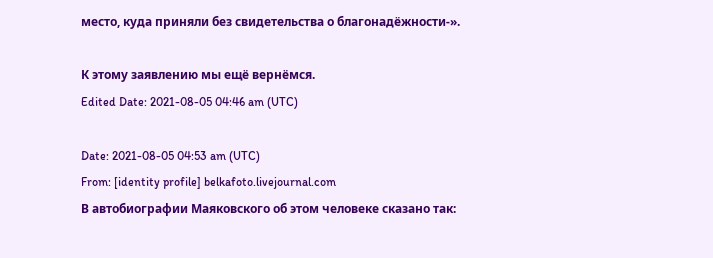место, куда приняли без свидетельства о благонадёжности-».

К этому заявлению мы ещё вернёмся.
Edited Date: 2021-08-05 04:46 am (UTC)

Date: 2021-08-05 04:53 am (UTC)
From: [identity profile] belkafoto.livejournal.com
В автобиографии Маяковского об этом человеке сказано так: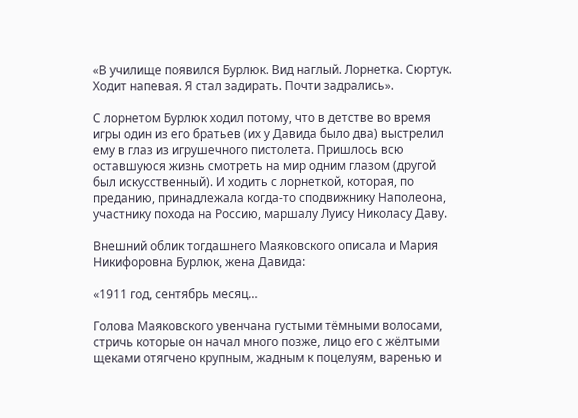«В училище появился Бурлюк. Вид наглый. Лорнетка. Сюртук. Ходит напевая. Я стал задирать. Почти задрались».

С лорнетом Бурлюк ходил потому, что в детстве во время игры один из его братьев (их у Давида было два) выстрелил ему в глаз из игрушечного пистолета. Пришлось всю оставшуюся жизнь смотреть на мир одним глазом (другой был искусственный). И ходить с лорнеткой, которая, по преданию, принадлежала когда-то сподвижнику Наполеона, участнику похода на Россию, маршалу Луису Николасу Даву.

Внешний облик тогдашнего Маяковского описала и Мария Никифоровна Бурлюк, жена Давида:

«1911 год, сентябрь месяц…

Голова Маяковского увенчана густыми тёмными волосами, стричь которые он начал много позже, лицо его с жёлтыми щеками отягчено крупным, жадным к поцелуям, варенью и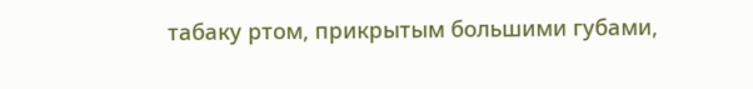табаку ртом, прикрытым большими губами,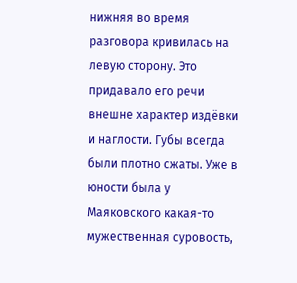нижняя во время разговора кривилась на левую сторону. Это придавало его речи внешне характер издёвки и наглости. Губы всегда были плотно сжаты. Уже в юности была у Маяковского какая-то мужественная суровость,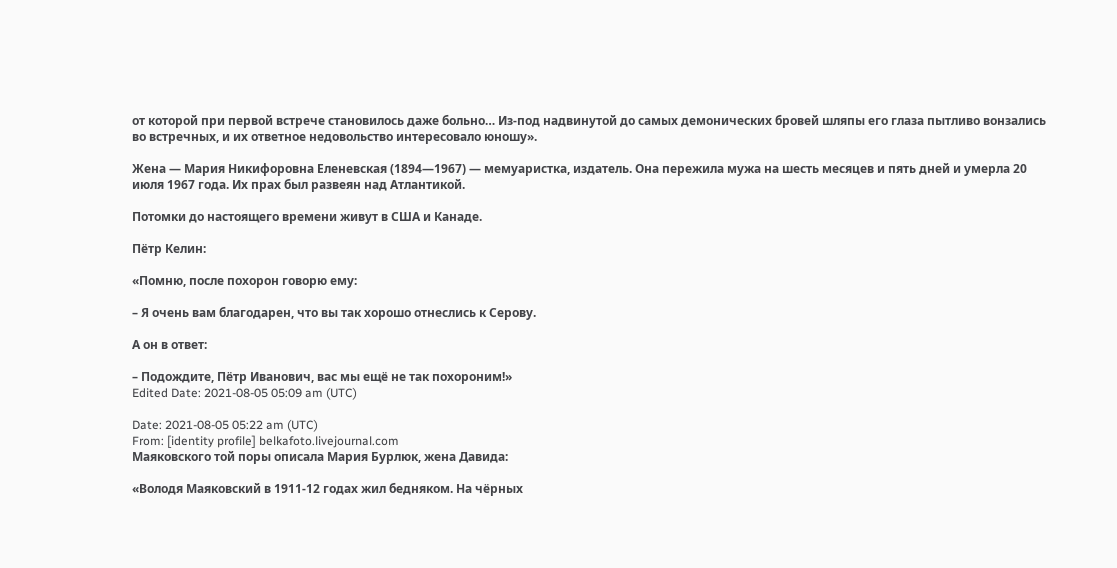от которой при первой встрече становилось даже больно… Из-под надвинутой до самых демонических бровей шляпы его глаза пытливо вонзались во встречных, и их ответное недовольство интересовало юношу».

Жена — Мария Никифоровна Еленевская (1894—1967) — мемуаристка, издатель. Она пережила мужа на шесть месяцев и пять дней и умерла 20 июля 1967 года. Их прах был развеян над Атлантикой.

Потомки до настоящего времени живут в США и Канаде.

Пётр Келин:

«Помню, после похорон говорю ему:

– Я очень вам благодарен, что вы так хорошо отнеслись к Серову.

А он в ответ:

– Подождите, Пётр Иванович, вас мы ещё не так похороним!»
Edited Date: 2021-08-05 05:09 am (UTC)

Date: 2021-08-05 05:22 am (UTC)
From: [identity profile] belkafoto.livejournal.com
Маяковского той поры описала Мария Бурлюк, жена Давида:

«Володя Маяковский в 1911-12 годах жил бедняком. На чёрных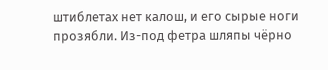штиблетах нет калош, и его сырые ноги прозябли. Из-под фетра шляпы чёрно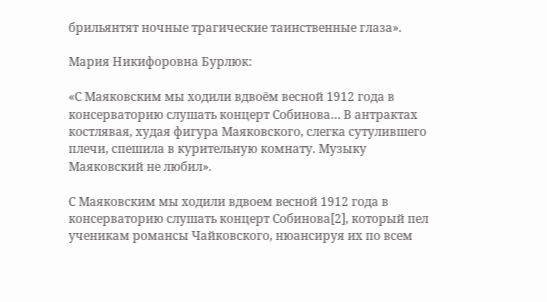брильянтят ночные трагические таинственные глаза».

Мария Никифоровна Бурлюк:

«С Маяковским мы ходили вдвоём весной 1912 года в консерваторию слушать концерт Собинова… В антрактах костлявая, худая фигура Маяковского, слегка сутулившего плечи, спешила в курительную комнату. Музыку Маяковский не любил».

С Маяковским мы ходили вдвоем весной 1912 года в консерваторию слушать концерт Собинова[2], который пел ученикам романсы Чайковского, нюансируя их по всем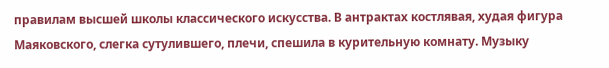правилам высшей школы классического искусства. В антрактах костлявая, худая фигура Маяковского, слегка сутулившего, плечи, спешила в курительную комнату. Музыку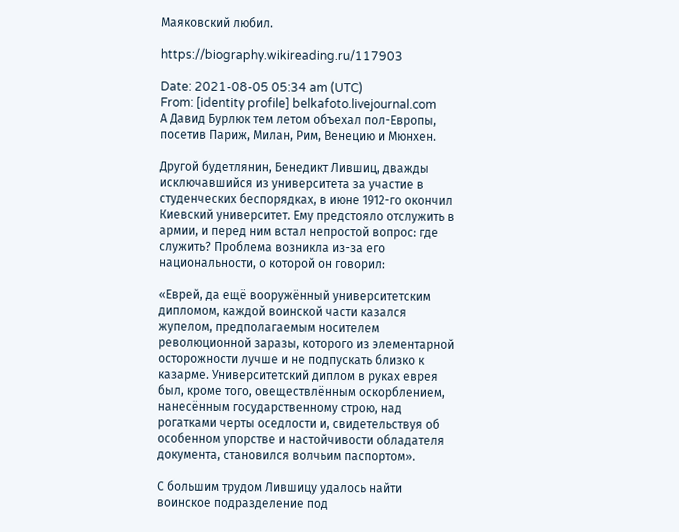Маяковский любил.

https://biography.wikireading.ru/117903

Date: 2021-08-05 05:34 am (UTC)
From: [identity profile] belkafoto.livejournal.com
А Давид Бурлюк тем летом объехал пол-Европы, посетив Париж, Милан, Рим, Венецию и Мюнхен.

Другой будетлянин, Бенедикт Лившиц, дважды исключавшийся из университета за участие в студенческих беспорядках, в июне 1912-го окончил Киевский университет. Ему предстояло отслужить в армии, и перед ним встал непростой вопрос: где служить? Проблема возникла из-за его национальности, о которой он говорил:

«Еврей, да ещё вооружённый университетским дипломом, каждой воинской части казался жупелом, предполагаемым носителем революционной заразы, которого из элементарной осторожности лучше и не подпускать близко к казарме. Университетский диплом в руках еврея был, кроме того, овеществлённым оскорблением, нанесённым государственному строю, над рогатками черты оседлости и, свидетельствуя об особенном упорстве и настойчивости обладателя документа, становился волчьим паспортом».

С большим трудом Лившицу удалось найти воинское подразделение под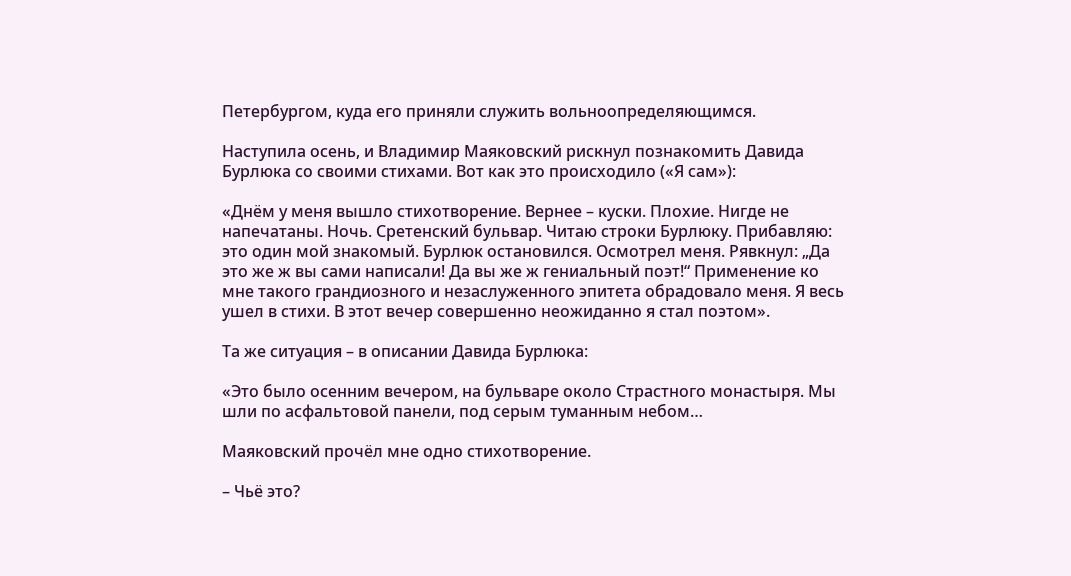Петербургом, куда его приняли служить вольноопределяющимся.

Наступила осень, и Владимир Маяковский рискнул познакомить Давида Бурлюка со своими стихами. Вот как это происходило («Я сам»):

«Днём у меня вышло стихотворение. Вернее – куски. Плохие. Нигде не напечатаны. Ночь. Сретенский бульвар. Читаю строки Бурлюку. Прибавляю: это один мой знакомый. Бурлюк остановился. Осмотрел меня. Рявкнул: „Да это же ж вы сами написали! Да вы же ж гениальный поэт!“ Применение ко мне такого грандиозного и незаслуженного эпитета обрадовало меня. Я весь ушел в стихи. В этот вечер совершенно неожиданно я стал поэтом».

Та же ситуация – в описании Давида Бурлюка:

«Это было осенним вечером, на бульваре около Страстного монастыря. Мы шли по асфальтовой панели, под серым туманным небом…

Маяковский прочёл мне одно стихотворение.

– Чьё это?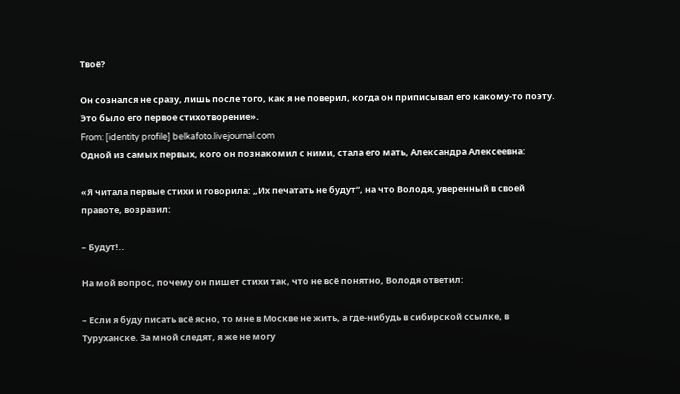Твоё?

Он сознался не сразу, лишь после того, как я не поверил, когда он приписывал его какому-то поэту. Это было его первое стихотворение».
From: [identity profile] belkafoto.livejournal.com
Одной из самых первых, кого он познакомил с ними, стала его мать, Александра Алексеевна:

«Я читала первые стихи и говорила: „Их печатать не будут“, на что Володя, уверенный в своей правоте, возразил:

– Будут!..

На мой вопрос, почему он пишет стихи так, что не всё понятно, Володя ответил:

– Если я буду писать всё ясно, то мне в Москве не жить, а где-нибудь в сибирской ссылке, в Туруханске. За мной следят, я же не могу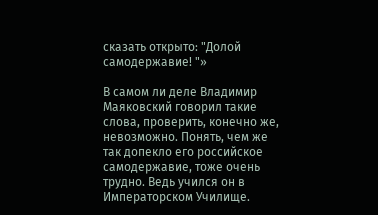сказать открыто: "Долой самодержавие! "»

В самом ли деле Владимир Маяковский говорил такие слова, проверить, конечно же, невозможно. Понять, чем же так допекло его российское самодержавие, тоже очень трудно. Ведь учился он в Императорском Училище.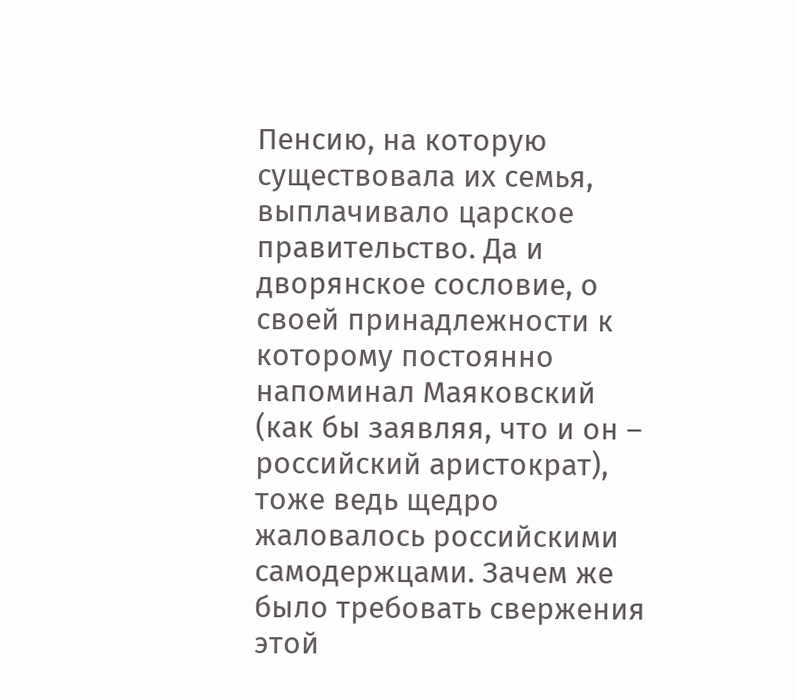Пенсию, на которую существовала их семья, выплачивало царское правительство. Да и дворянское сословие, о своей принадлежности к которому постоянно напоминал Маяковский (как бы заявляя, что и он – российский аристократ), тоже ведь щедро жаловалось российскими самодержцами. Зачем же было требовать свержения этой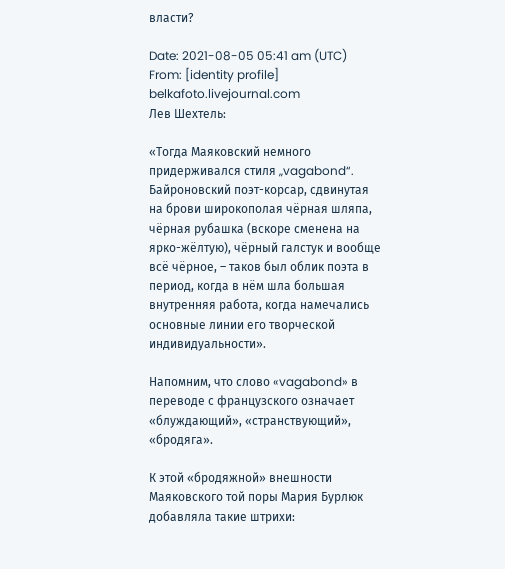власти?

Date: 2021-08-05 05:41 am (UTC)
From: [identity profile] belkafoto.livejournal.com
Лев Шехтель:

«Тогда Маяковский немного придерживался стиля „vagabond“. Байроновский поэт-корсар, сдвинутая на брови широкополая чёрная шляпа, чёрная рубашка (вскоре сменена на ярко-жёлтую), чёрный галстук и вообще всё чёрное, – таков был облик поэта в период, когда в нём шла большая внутренняя работа, когда намечались основные линии его творческой индивидуальности».

Напомним, что слово «vagabond» в переводе с французского означает «блуждающий», «странствующий», «бродяга».

К этой «бродяжной» внешности Маяковского той поры Мария Бурлюк добавляла такие штрихи: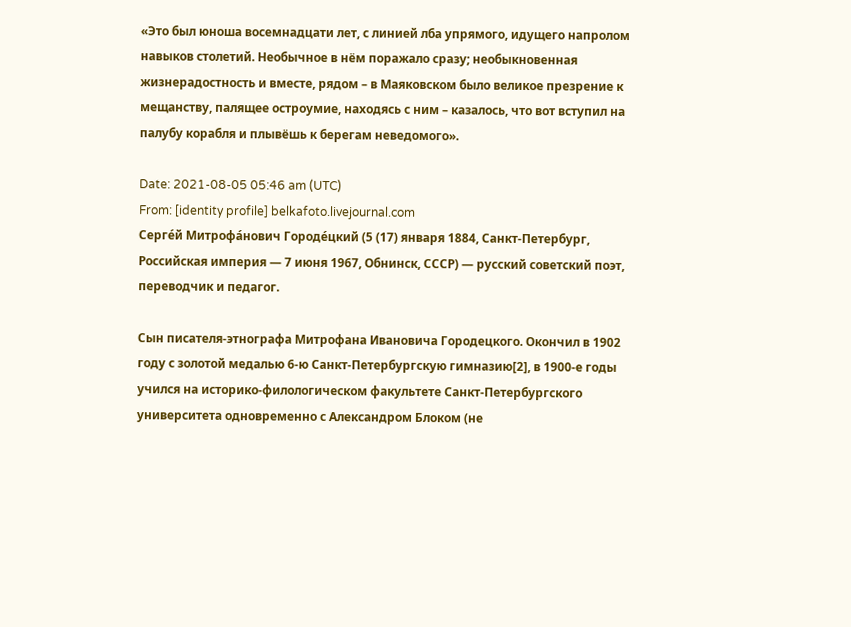«Это был юноша восемнадцати лет, с линией лба упрямого, идущего напролом навыков столетий. Необычное в нём поражало сразу; необыкновенная жизнерадостность и вместе, рядом – в Маяковском было великое презрение к мещанству, палящее остроумие, находясь с ним – казалось, что вот вступил на палубу корабля и плывёшь к берегам неведомого».

Date: 2021-08-05 05:46 am (UTC)
From: [identity profile] belkafoto.livejournal.com
Серге́й Митрофа́нович Городе́цкий (5 (17) января 1884, Санкт-Петербург, Российская империя — 7 июня 1967, Обнинск, СССР) — русский советский поэт, переводчик и педагог.

Сын писателя-этнографа Митрофана Ивановича Городецкого. Окончил в 1902 году с золотой медалью 6-ю Санкт-Петербургскую гимназию[2], в 1900-е годы учился на историко-филологическом факультете Санкт-Петербургского университета одновременно с Александром Блоком (не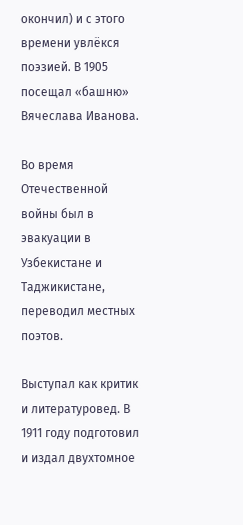окончил) и с этого времени увлёкся поэзией. В 1905 посещал «башню» Вячеслава Иванова.

Во время Отечественной войны был в эвакуации в Узбекистане и Таджикистане, переводил местных поэтов.

Выступал как критик и литературовед. В 1911 году подготовил и издал двухтомное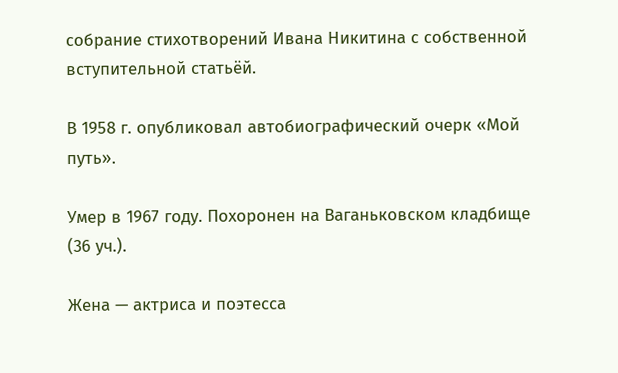собрание стихотворений Ивана Никитина с собственной вступительной статьёй.

В 1958 г. опубликовал автобиографический очерк «Мой путь».

Умер в 1967 году. Похоронен на Ваганьковском кладбище (36 уч.).

Жена — актриса и поэтесса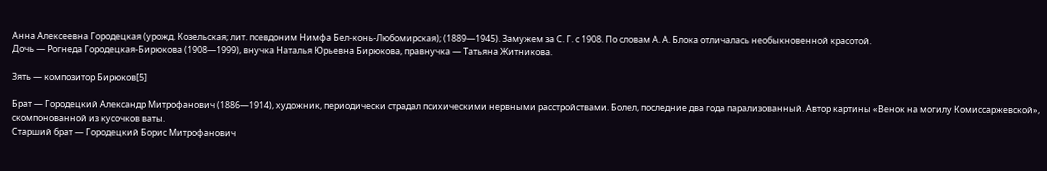Анна Алексеевна Городецкая (урожд. Козельская; лит. псевдоним Нимфа Бел-конь-Любомирская); (1889—1945). Замужем за С. Г. с 1908. По словам А. А. Блока отличалась необыкновенной красотой.
Дочь — Рогнеда Городецкая-Бирюкова (1908―1999), внучка Наталья Юрьевна Бирюкова, правнучка — Татьяна Житникова.

Зять — композитор Бирюков[5]

Брат — Городецкий Александр Митрофанович (1886—1914), художник, периодически страдал психическими нервными расстройствами. Болел, последние два года парализованный. Автор картины «Венок на могилу Комиссаржевской», скомпонованной из кусочков ваты.
Старший брат — Городецкий Борис Митрофанович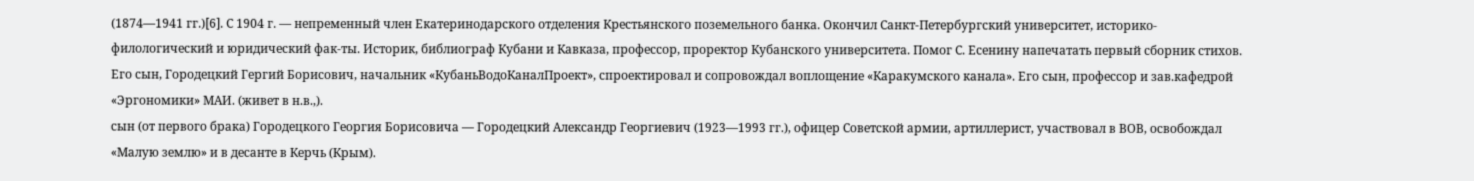(1874—1941 гг.)[6]. С 1904 г. — непременный член Екатеринодарского отделения Крестьянского поземельного банка. Окончил Санкт-Петербургский университет, историко-филологический и юридический фак-ты. Историк, библиограф Кубани и Кавказа, профессор, проректор Кубанского университета. Помог С. Есенину напечатать первый сборник стихов. Его сын, Городецкий Гергий Борисович, начальник «КубаньВодоКаналПроект», спроектировал и сопровождал воплощение «Каракумского канала». Его сын, профессор и зав.кафедрой «Эргономики» МАИ. (живет в н.в.,).
сын (от первого брака) Городецкого Георгия Борисовича — Городецкий Александр Георгиевич (1923—1993 гг.), офицер Советской армии, артиллерист, участвовал в ВОВ, освобождал «Малую землю» и в десанте в Керчь (Крым).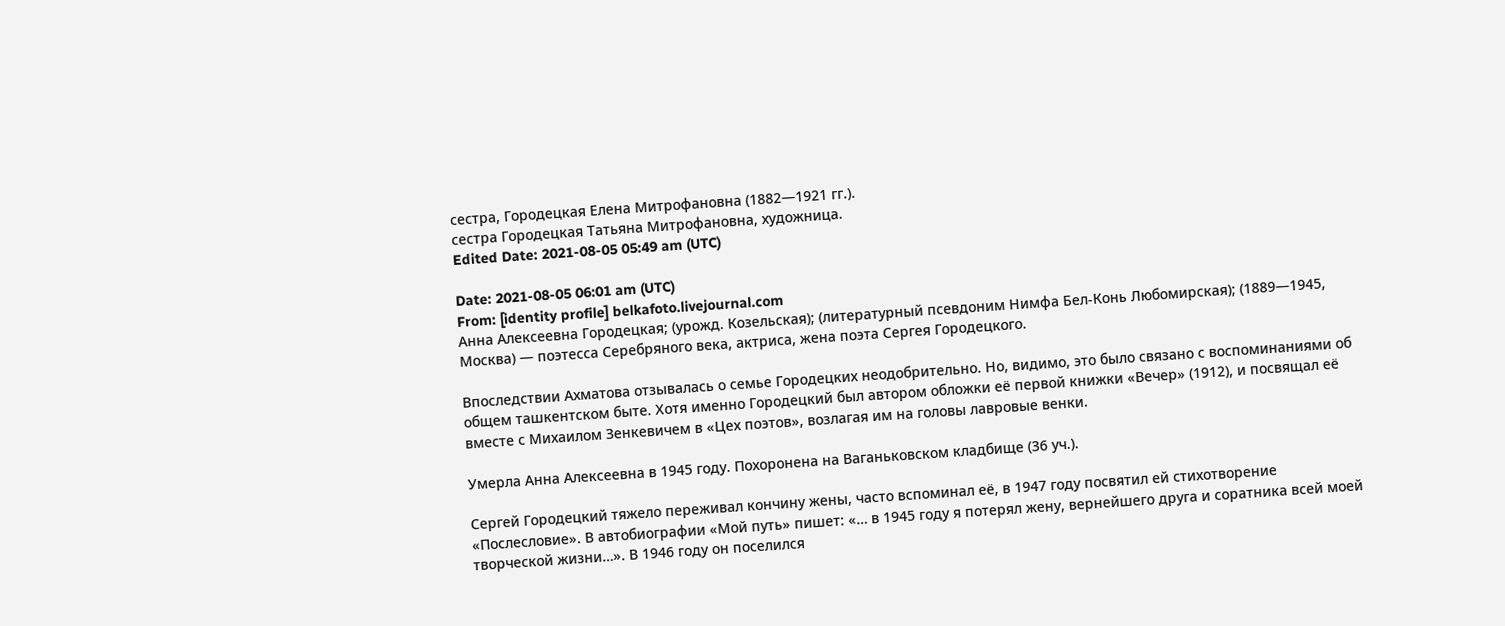сестра, Городецкая Елена Митрофановна (1882—1921 гг.).
сестра Городецкая Татьяна Митрофановна, художница.
Edited Date: 2021-08-05 05:49 am (UTC)

Date: 2021-08-05 06:01 am (UTC)
From: [identity profile] belkafoto.livejournal.com
Анна Алексеевна Городецкая; (урожд. Козельская); (литературный псевдоним Нимфа Бел-Конь Любомирская); (1889―1945, Москва) ― поэтесса Серебряного века, актриса, жена поэта Сергея Городецкого.

Впоследствии Ахматова отзывалась о семье Городецких неодобрительно. Но, видимо, это было связано с воспоминаниями об общем ташкентском быте. Хотя именно Городецкий был автором обложки её первой книжки «Вечер» (1912), и посвящал её вместе с Михаилом Зенкевичем в «Цех поэтов», возлагая им на головы лавровые венки.

Умерла Анна Алексеевна в 1945 году. Похоронена на Ваганьковском кладбище (36 уч.).

Сергей Городецкий тяжело переживал кончину жены, часто вспоминал её, в 1947 году посвятил ей стихотворение «Послесловие». В автобиографии «Мой путь» пишет: «… в 1945 году я потерял жену, вернейшего друга и соратника всей моей творческой жизни…». В 1946 году он поселился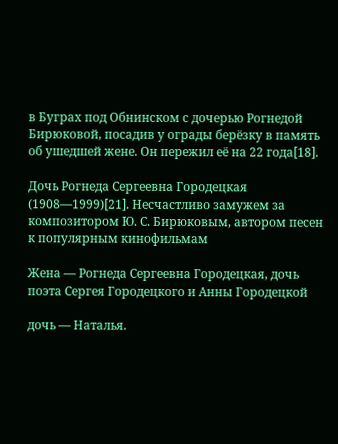в Буграх под Обнинском с дочерью Рогнедой Бирюковой, посадив у ограды берёзку в память об ушедшей жене. Он пережил её на 22 года[18].

Дочь Рогнеда Сергеевна Городецкая (1908―1999)[21]. Несчастливо замужем за композитором Ю. С. Бирюковым, автором песен к популярным кинофильмам

Жена — Рогнеда Сергеевна Городецкая, дочь поэта Сергея Городецкого и Анны Городецкой

дочь — Наталья.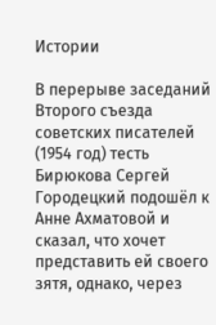Истории

В перерыве заседаний Второго съезда советских писателей (1954 год) тесть Бирюкова Сергей Городецкий подошёл к Анне Ахматовой и сказал, что хочет представить ей своего зятя, однако, через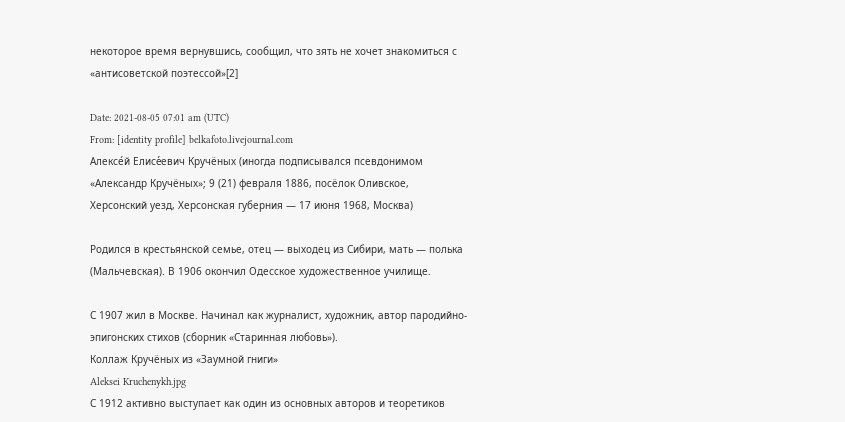некоторое время вернувшись, сообщил, что зять не хочет знакомиться с «антисоветской поэтессой»[2]

Date: 2021-08-05 07:01 am (UTC)
From: [identity profile] belkafoto.livejournal.com
Алексе́й Елисе́евич Кручёных (иногда подписывался псевдонимом «Александр Кручёных»; 9 (21) февраля 1886, посёлок Оливское, Херсонский уезд, Херсонская губерния — 17 июня 1968, Москва)

Родился в крестьянской семье, отец — выходец из Сибири, мать — полька (Мальчевская). В 1906 окончил Одесское художественное училище.

С 1907 жил в Москве. Начинал как журналист, художник, автор пародийно-эпигонских стихов (сборник «Старинная любовь»).
Коллаж Кручёных из «Заумной гниги»
Aleksei Kruchenykh.jpg
С 1912 активно выступает как один из основных авторов и теоретиков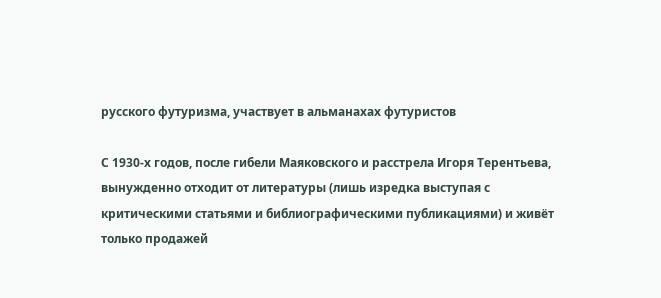русского футуризма, участвует в альманахах футуристов

С 1930-х годов, после гибели Маяковского и расстрела Игоря Терентьева, вынужденно отходит от литературы (лишь изредка выступая с критическими статьями и библиографическими публикациями) и живёт только продажей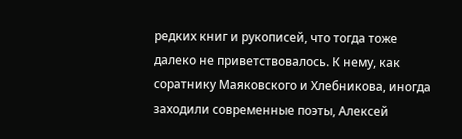редких книг и рукописей, что тогда тоже далеко не приветствовалось. К нему, как соратнику Маяковского и Хлебникова, иногда заходили современные поэты, Алексей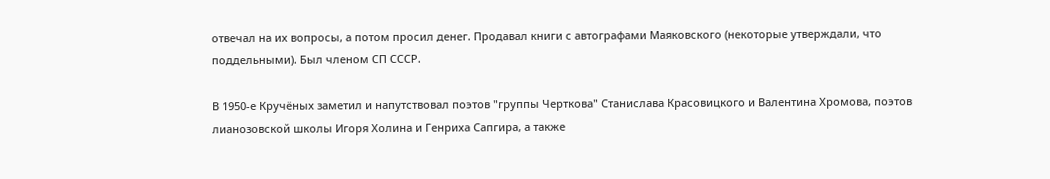отвечал на их вопросы, а потом просил денег. Продавал книги с автографами Маяковского (некоторые утверждали, что поддельными). Был членом СП СССР.

В 1950-е Кручёных заметил и напутствовал поэтов "группы Черткова" Станислава Красовицкого и Валентина Хромова, поэтов лианозовской школы Игоря Холина и Генриха Сапгира, а также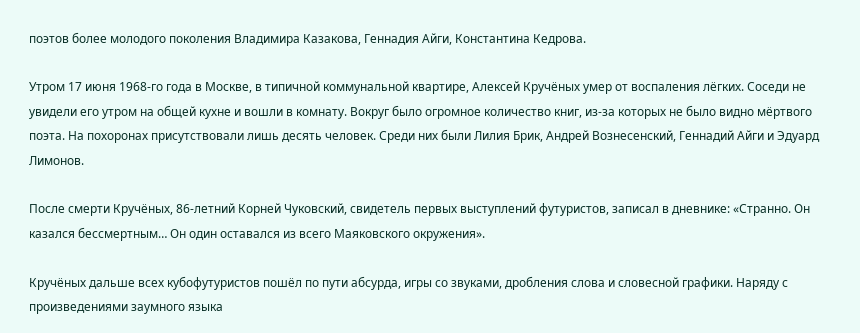поэтов более молодого поколения Владимира Казакова, Геннадия Айги, Константина Кедрова.

Утром 17 июня 1968-го года в Москве, в типичной коммунальной квартире, Алексей Кручёных умер от воспаления лёгких. Соседи не увидели его утром на общей кухне и вошли в комнату. Вокруг было огромное количество книг, из-за которых не было видно мёртвого поэта. На похоронах присутствовали лишь десять человек. Среди них были Лилия Брик, Андрей Вознесенский, Геннадий Айги и Эдуард Лимонов.

После смерти Кручёных, 86-летний Корней Чуковский, свидетель первых выступлений футуристов, записал в дневнике: «Странно. Он казался бессмертным… Он один оставался из всего Маяковского окружения».

Кручёных дальше всех кубофутуристов пошёл по пути абсурда, игры со звуками, дробления слова и словесной графики. Наряду с произведениями заумного языка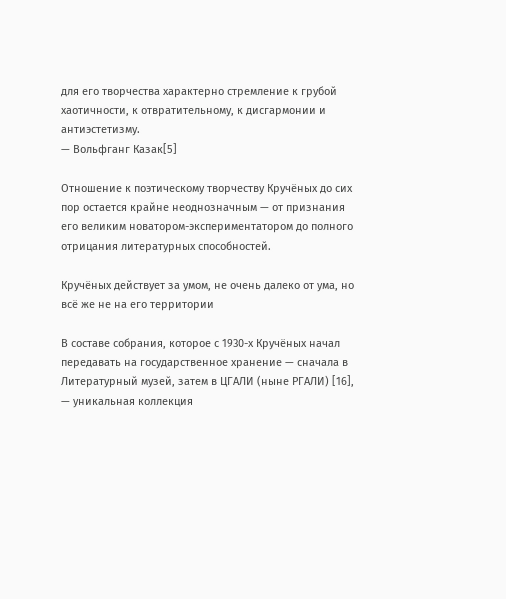для его творчества характерно стремление к грубой хаотичности, к отвратительному, к дисгармонии и антиэстетизму.
— Вольфганг Казак[5]

Отношение к поэтическому творчеству Кручёных до сих пор остается крайне неоднозначным — от признания его великим новатором-экспериментатором до полного отрицания литературных способностей.

Кручёных действует за умом, не очень далеко от ума, но всё же не на его территории

В составе собрания, которое с 1930-х Кручёных начал передавать на государственное хранение — сначала в Литературный музей, затем в ЦГАЛИ (ныне РГАЛИ) [16], — уникальная коллекция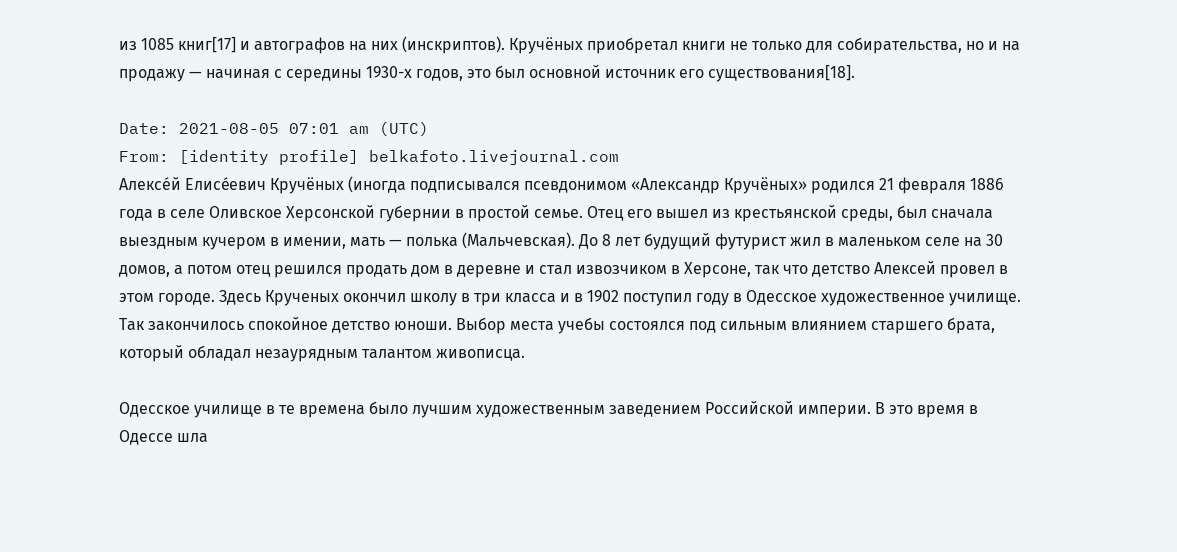из 1085 книг[17] и автографов на них (инскриптов). Кручёных приобретал книги не только для собирательства, но и на продажу — начиная с середины 1930-х годов, это был основной источник его существования[18].

Date: 2021-08-05 07:01 am (UTC)
From: [identity profile] belkafoto.livejournal.com
Алексе́й Елисе́евич Кручёных (иногда подписывался псевдонимом «Александр Кручёных» родился 21 февраля 1886 года в селе Оливское Херсонской губернии в простой семье. Отец его вышел из крестьянской среды, был сначала выездным кучером в имении, мать — полька (Мальчевская). До 8 лет будущий футурист жил в маленьком селе на 30 домов, а потом отец решился продать дом в деревне и стал извозчиком в Херсоне, так что детство Алексей провел в этом городе. Здесь Крученых окончил школу в три класса и в 1902 поступил году в Одесское художественное училище. Так закончилось спокойное детство юноши. Выбор места учебы состоялся под сильным влиянием старшего брата, который обладал незаурядным талантом живописца.

Одесское училище в те времена было лучшим художественным заведением Российской империи. В это время в Одессе шла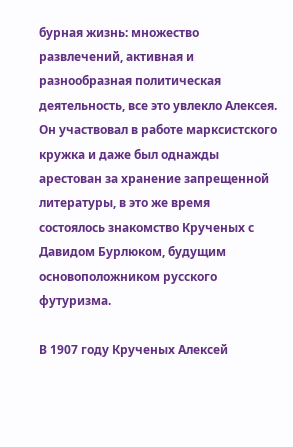бурная жизнь: множество развлечений, активная и разнообразная политическая деятельность, все это увлекло Алексея. Он участвовал в работе марксистского кружка и даже был однажды арестован за хранение запрещенной литературы, в это же время состоялось знакомство Крученых с Давидом Бурлюком, будущим основоположником русского футуризма.

В 1907 году Крученых Алексей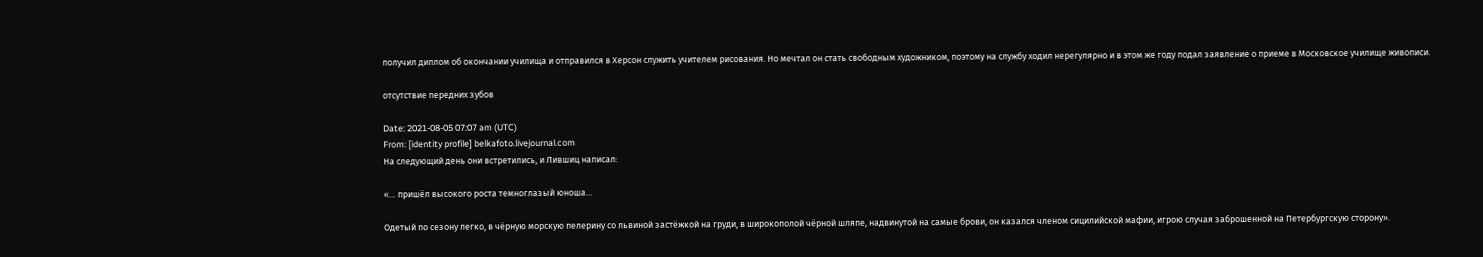получил диплом об окончании училища и отправился в Херсон служить учителем рисования. Но мечтал он стать свободным художником, поэтому на службу ходил нерегулярно и в этом же году подал заявление о приеме в Московское училище живописи.

отсутствие передних зубов

Date: 2021-08-05 07:07 am (UTC)
From: [identity profile] belkafoto.livejournal.com
На следующий день они встретились, и Лившиц написал:

«… пришёл высокого роста темноглазый юноша…

Одетый по сезону легко, в чёрную морскую пелерину со львиной застёжкой на груди, в широкополой чёрной шляпе, надвинутой на самые брови, он казался членом сицилийской мафии, игрою случая заброшенной на Петербургскую сторону».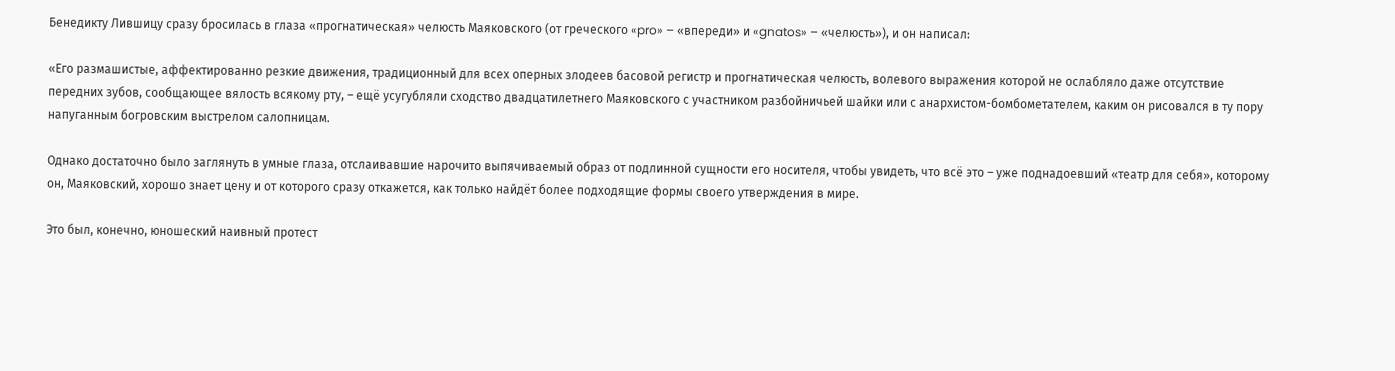Бенедикту Лившицу сразу бросилась в глаза «прогнатическая» челюсть Маяковского (от греческого «pro» – «впереди» и «gnatos» – «челюсть»), и он написал:

«Его размашистые, аффектированно резкие движения, традиционный для всех оперных злодеев басовой регистр и прогнатическая челюсть, волевого выражения которой не ослабляло даже отсутствие передних зубов, сообщающее вялость всякому рту, – ещё усугубляли сходство двадцатилетнего Маяковского с участником разбойничьей шайки или с анархистом-бомбометателем, каким он рисовался в ту пору напуганным богровским выстрелом салопницам.

Однако достаточно было заглянуть в умные глаза, отслаивавшие нарочито выпячиваемый образ от подлинной сущности его носителя, чтобы увидеть, что всё это – уже поднадоевший «театр для себя», которому он, Маяковский, хорошо знает цену и от которого сразу откажется, как только найдёт более подходящие формы своего утверждения в мире.

Это был, конечно, юношеский наивный протест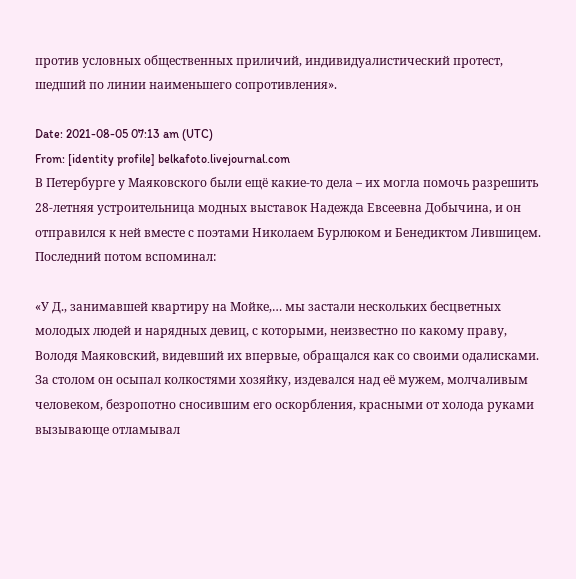против условных общественных приличий, индивидуалистический протест, шедший по линии наименьшего сопротивления».

Date: 2021-08-05 07:13 am (UTC)
From: [identity profile] belkafoto.livejournal.com
В Петербурге у Маяковского были ещё какие-то дела – их могла помочь разрешить 28-летняя устроительница модных выставок Надежда Евсеевна Добычина, и он отправился к ней вместе с поэтами Николаем Бурлюком и Бенедиктом Лившицем. Последний потом вспоминал:

«У Д., занимавшей квартиру на Мойке,… мы застали нескольких бесцветных молодых людей и нарядных девиц, с которыми, неизвестно по какому праву, Володя Маяковский, видевший их впервые, обращался как со своими одалисками. За столом он осыпал колкостями хозяйку, издевался над её мужем, молчаливым человеком, безропотно сносившим его оскорбления, красными от холода руками вызывающе отламывал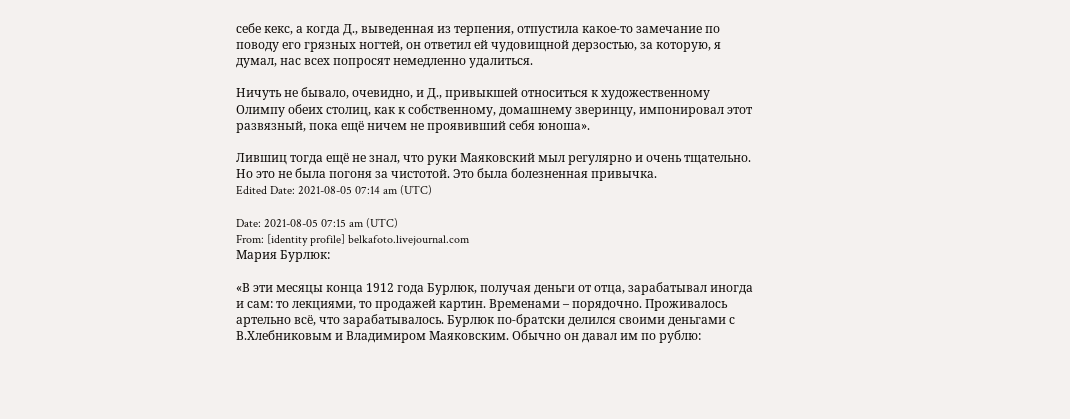себе кекс, а когда Д., выведенная из терпения, отпустила какое-то замечание по поводу его грязных ногтей, он ответил ей чудовищной дерзостью, за которую, я думал, нас всех попросят немедленно удалиться.

Ничуть не бывало, очевидно, и Д., привыкшей относиться к художественному Олимпу обеих столиц, как к собственному, домашнему зверинцу, импонировал этот развязный, пока ещё ничем не проявивший себя юноша».

Лившиц тогда ещё не знал, что руки Маяковский мыл регулярно и очень тщательно. Но это не была погоня за чистотой. Это была болезненная привычка.
Edited Date: 2021-08-05 07:14 am (UTC)

Date: 2021-08-05 07:15 am (UTC)
From: [identity profile] belkafoto.livejournal.com
Мария Бурлюк:

«В эти месяцы конца 1912 года Бурлюк, получая деньги от отца, зарабатывал иногда и сам: то лекциями, то продажей картин. Временами – порядочно. Проживалось артельно всё, что зарабатывалось. Бурлюк по-братски делился своими деньгами с В.Хлебниковым и Владимиром Маяковским. Обычно он давал им по рублю: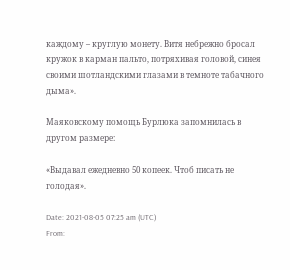каждому – круглую монету. Витя небрежно бросал кружок в карман пальто, потряхивая головой, синея своими шотландскими глазами в темноте табачного дыма».

Маяковскому помощь Бурлюка запомнилась в другом размере:

«Выдавал ежедневно 50 копеек. Чтоб писать не голодая».

Date: 2021-08-05 07:25 am (UTC)
From: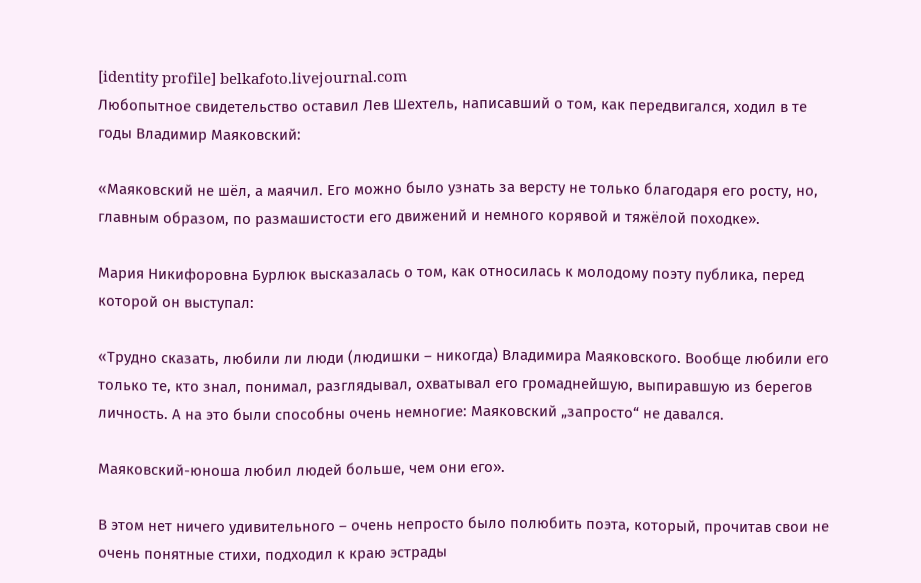[identity profile] belkafoto.livejournal.com
Любопытное свидетельство оставил Лев Шехтель, написавший о том, как передвигался, ходил в те годы Владимир Маяковский:

«Маяковский не шёл, а маячил. Его можно было узнать за версту не только благодаря его росту, но, главным образом, по размашистости его движений и немного корявой и тяжёлой походке».

Мария Никифоровна Бурлюк высказалась о том, как относилась к молодому поэту публика, перед которой он выступал:

«Трудно сказать, любили ли люди (людишки – никогда) Владимира Маяковского. Вообще любили его только те, кто знал, понимал, разглядывал, охватывал его громаднейшую, выпиравшую из берегов личность. А на это были способны очень немногие: Маяковский „запросто“ не давался.

Маяковский-юноша любил людей больше, чем они его».

В этом нет ничего удивительного – очень непросто было полюбить поэта, который, прочитав свои не очень понятные стихи, подходил к краю эстрады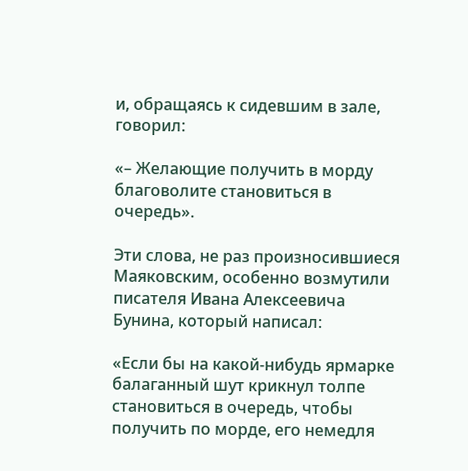и, обращаясь к сидевшим в зале, говорил:

«– Желающие получить в морду благоволите становиться в очередь».

Эти слова, не раз произносившиеся Маяковским, особенно возмутили писателя Ивана Алексеевича Бунина, который написал:

«Если бы на какой-нибудь ярмарке балаганный шут крикнул толпе становиться в очередь, чтобы получить по морде, его немедля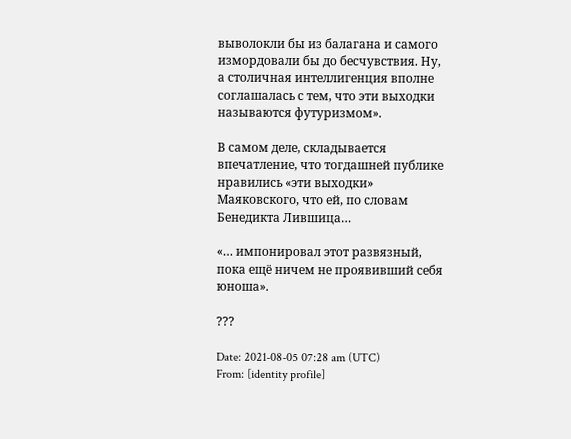выволокли бы из балагана и самого измордовали бы до бесчувствия. Ну, а столичная интеллигенция вполне соглашалась с тем, что эти выходки называются футуризмом».

В самом деле, складывается впечатление, что тогдашней публике нравились «эти выходки» Маяковского, что ей, по словам Бенедикта Лившица…

«… импонировал этот развязный, пока ещё ничем не проявивший себя юноша».

???

Date: 2021-08-05 07:28 am (UTC)
From: [identity profile]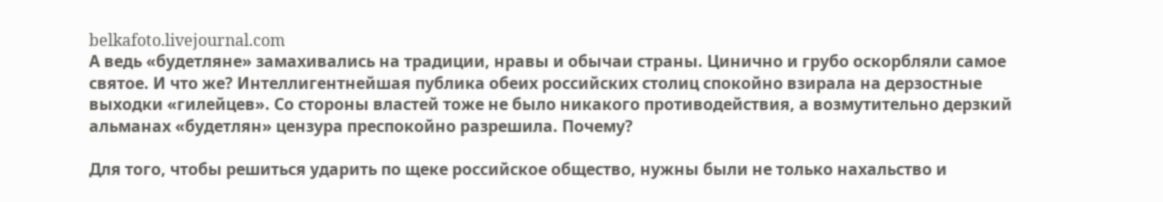belkafoto.livejournal.com
А ведь «будетляне» замахивались на традиции, нравы и обычаи страны. Цинично и грубо оскорбляли самое святое. И что же? Интеллигентнейшая публика обеих российских столиц спокойно взирала на дерзостные выходки «гилейцев». Со стороны властей тоже не было никакого противодействия, а возмутительно дерзкий альманах «будетлян» цензура преспокойно разрешила. Почему?

Для того, чтобы решиться ударить по щеке российское общество, нужны были не только нахальство и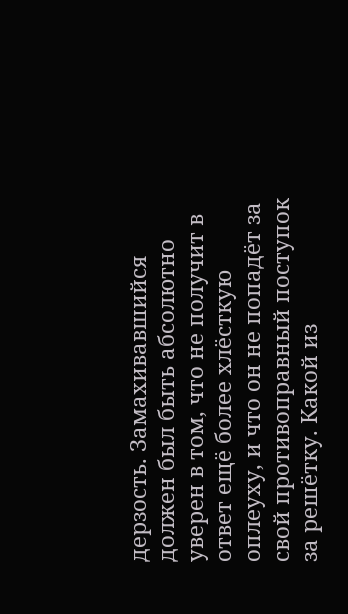дерзость. Замахивавшийся должен был быть абсолютно уверен в том, что не получит в ответ ещё более хлёсткую оплеуху, и что он не попадёт за свой противоправный поступок за решётку. Какой из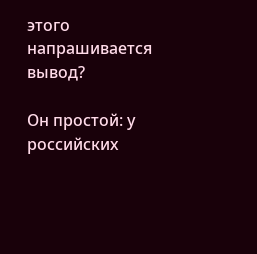этого напрашивается вывод?

Он простой: у российских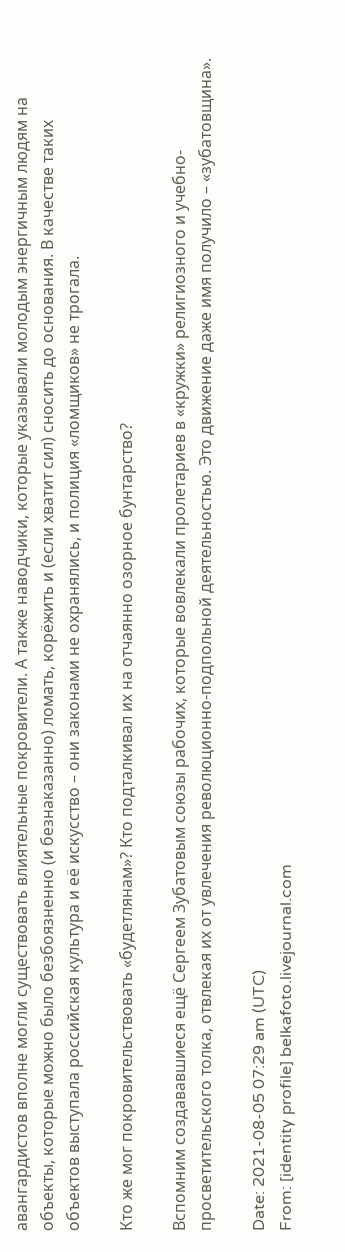авангардистов вполне могли существовать влиятельные покровители. А также наводчики, которые указывали молодым энергичным людям на объекты, которые можно было безбоязненно (и безнаказанно) ломать, корёжить и (если хватит сил) сносить до основания. В качестве таких объектов выступала российская культура и её искусство – они законами не охранялись, и полиция «ломщиков» не трогала.

Кто же мог покровительствовать «будетлянам»? Кто подталкивал их на отчаянно озорное бунтарство?

Вспомним создававшиеся ещё Сергеем Зубатовым союзы рабочих, которые вовлекали пролетариев в «кружки» религиозного и учебно-просветительского толка, отвлекая их от увлечения революционно-подпольной деятельностью. Это движение даже имя получило – «зубатовщина».

Date: 2021-08-05 07:29 am (UTC)
From: [identity profile] belkafoto.livejournal.com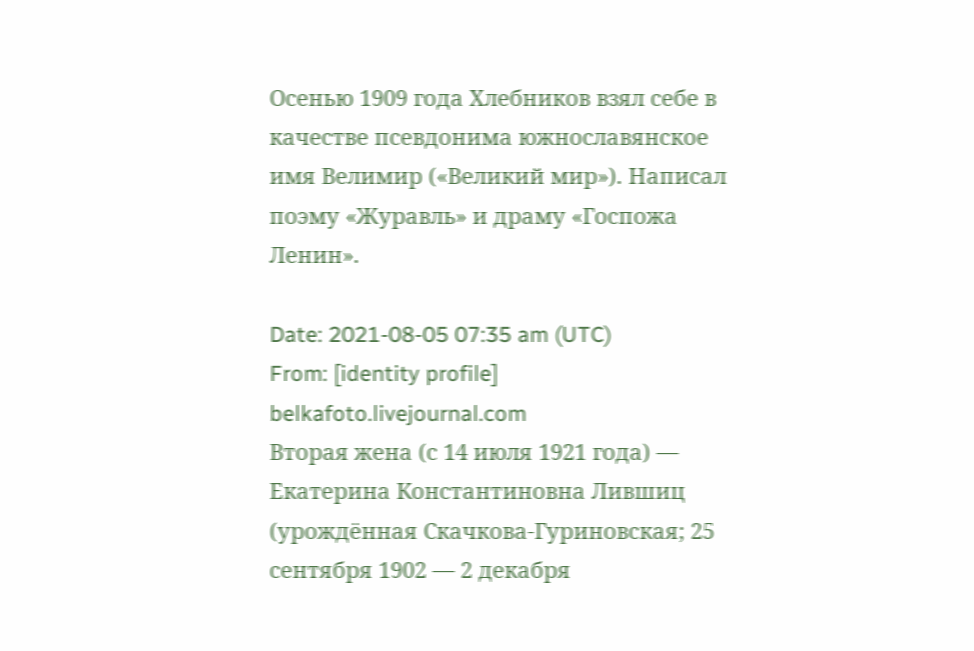Осенью 1909 года Хлебников взял себе в качестве псевдонима южнославянское имя Велимир («Великий мир»). Написал поэму «Журавль» и драму «Госпожа Ленин».

Date: 2021-08-05 07:35 am (UTC)
From: [identity profile] belkafoto.livejournal.com
Вторая жена (с 14 июля 1921 года) — Екатерина Константиновна Лившиц (урождённая Скачкова-Гуриновская; 25 сентября 1902 — 2 декабря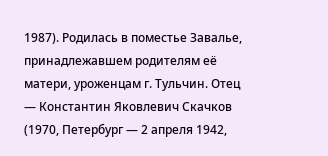1987). Родилась в поместье Завалье, принадлежавшем родителям её матери, уроженцам г. Тульчин. Отец — Константин Яковлевич Скачков (1970, Петербург — 2 апреля 1942,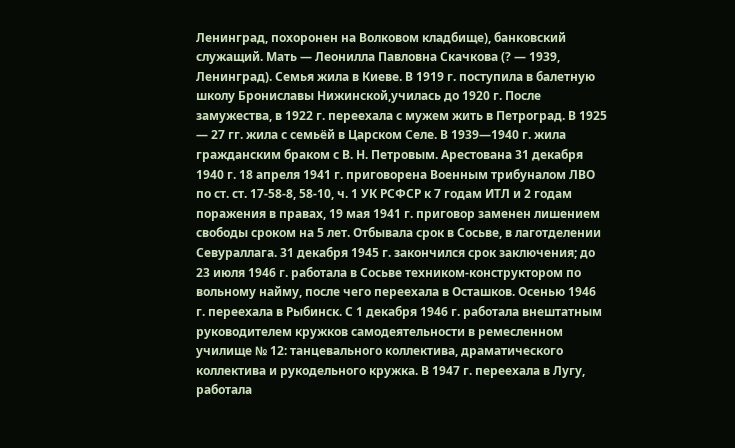Ленинград, похоронен на Волковом кладбище), банковский служащий. Мать — Леонилла Павловна Скачкова (? — 1939, Ленинград). Семья жила в Киеве. В 1919 г. поступила в балетную школу Брониславы Нижинской,училась до 1920 г. После замужества, в 1922 г. переехала с мужем жить в Петроград. В 1925 — 27 гг. жила с семьёй в Царском Селе. В 1939—1940 г. жила гражданским браком с В. Н. Петровым. Арестована 31 декабря 1940 г. 18 апреля 1941 г. приговорена Военным трибуналом ЛВО по ст. ст. 17-58-8, 58-10, ч. 1 УК РСФСР к 7 годам ИТЛ и 2 годам поражения в правах, 19 мая 1941 г. приговор заменен лишением свободы сроком на 5 лет. Отбывала срок в Сосьве, в лаготделении Севураллага. 31 декабря 1945 г. закончился срок заключения; до 23 июля 1946 г. работала в Сосьве техником-конструктором по вольному найму, после чего переехала в Осташков. Осенью 1946 г. переехала в Рыбинск. С 1 декабря 1946 г. работала внештатным руководителем кружков самодеятельности в ремесленном училище № 12: танцевального коллектива, драматического коллектива и рукодельного кружка. В 1947 г. переехала в Лугу, работала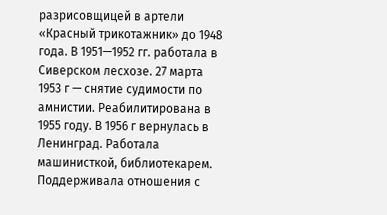разрисовщицей в артели «Красный трикотажник» до 1948 года. В 1951—1952 гг. работала в Сиверском лесхозе. 27 марта 1953 г — снятие судимости по амнистии. Реабилитирована в 1955 году. В 1956 г вернулась в Ленинград. Работала машинисткой, библиотекарем. Поддерживала отношения с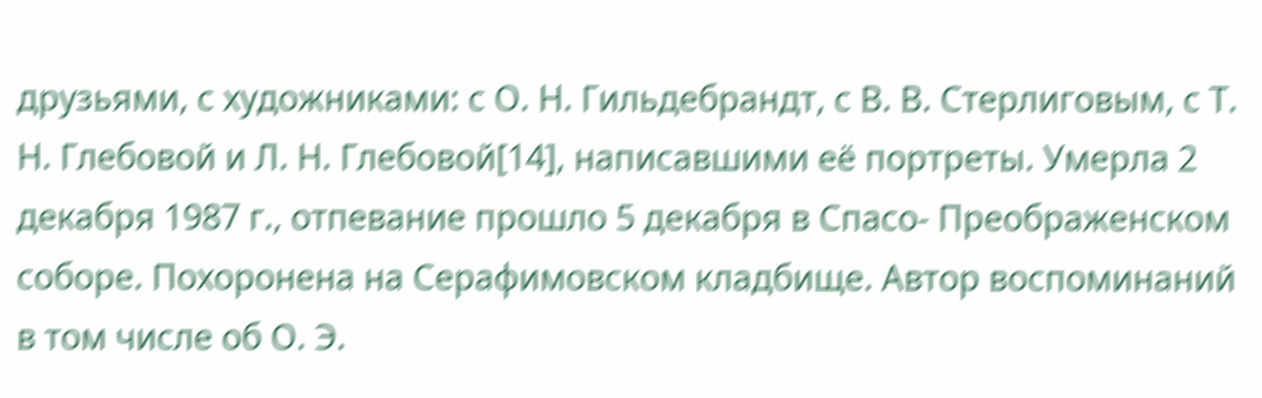друзьями, с художниками: с О. Н. Гильдебрандт, с В. В. Стерлиговым, с Т. Н. Глебовой и Л. Н. Глебовой[14], написавшими её портреты. Умерла 2 декабря 1987 г., отпевание прошло 5 декабря в Спасо- Преображенском соборе. Похоронена на Серафимовском кладбище. Автор воспоминаний в том числе об О. Э.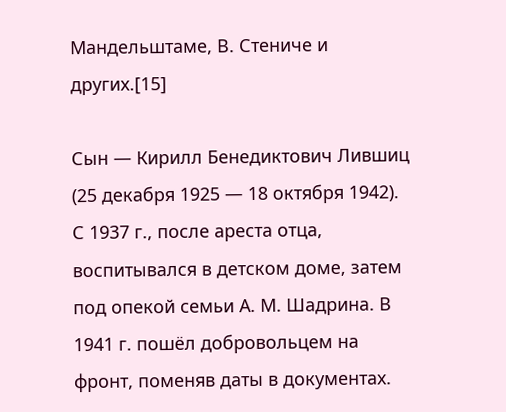Мандельштаме, В. Стениче и других.[15]

Сын — Кирилл Бенедиктович Лившиц (25 декабря 1925 — 18 октября 1942). С 1937 г., после ареста отца, воспитывался в детском доме, затем под опекой семьи А. М. Шадрина. В 1941 г. пошёл добровольцем на фронт, поменяв даты в документах.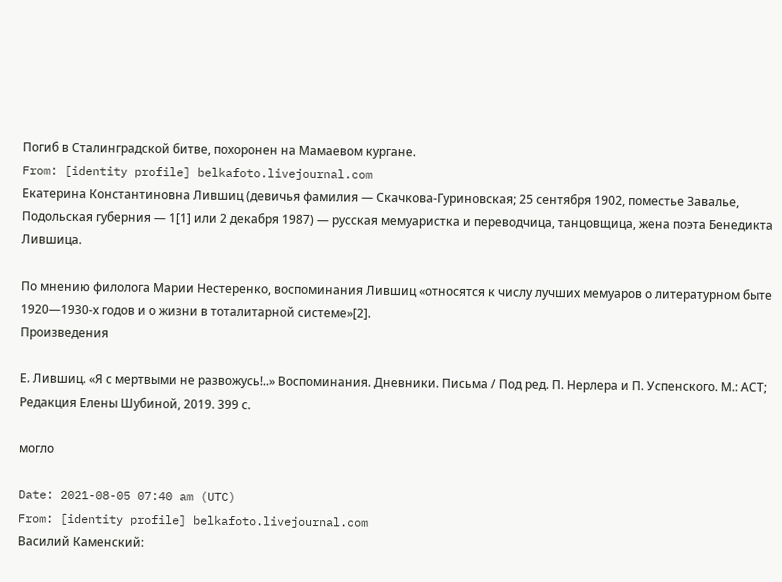Погиб в Сталинградской битве, похоронен на Мамаевом кургане.
From: [identity profile] belkafoto.livejournal.com
Екатерина Константиновна Лившиц (девичья фамилия — Скачкова-Гуриновская; 25 сентября 1902, поместье Завалье, Подольская губерния — 1[1] или 2 декабря 1987) — русская мемуаристка и переводчица, танцовщица, жена поэта Бенедикта Лившица.

По мнению филолога Марии Нестеренко, воспоминания Лившиц «относятся к числу лучших мемуаров о литературном быте 1920—1930-х годов и о жизни в тоталитарной системе»[2].
Произведения

Е. Лившиц. «Я с мертвыми не развожусь!..» Воспоминания. Дневники. Письма / Под ред. П. Нерлера и П. Успенского. М.: АСТ; Редакция Елены Шубиной, 2019. 399 с.

могло

Date: 2021-08-05 07:40 am (UTC)
From: [identity profile] belkafoto.livejournal.com
Василий Каменский: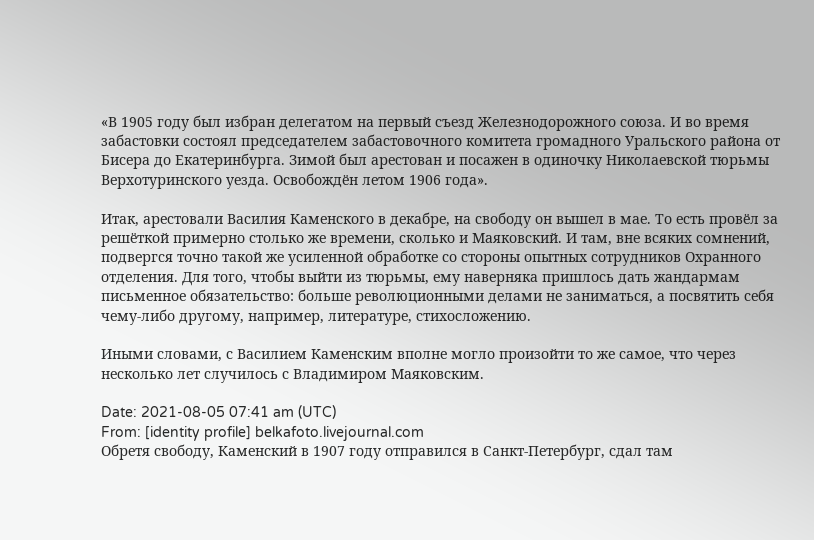«В 1905 году был избран делегатом на первый съезд Железнодорожного союза. И во время забастовки состоял председателем забастовочного комитета громадного Уральского района от Бисера до Екатеринбурга. Зимой был арестован и посажен в одиночку Николаевской тюрьмы Верхотуринского уезда. Освобождён летом 1906 года».

Итак, арестовали Василия Каменского в декабре, на свободу он вышел в мае. То есть провёл за решёткой примерно столько же времени, сколько и Маяковский. И там, вне всяких сомнений, подвергся точно такой же усиленной обработке со стороны опытных сотрудников Охранного отделения. Для того, чтобы выйти из тюрьмы, ему наверняка пришлось дать жандармам письменное обязательство: больше революционными делами не заниматься, а посвятить себя чему-либо другому, например, литературе, стихосложению.

Иными словами, с Василием Каменским вполне могло произойти то же самое, что через несколько лет случилось с Владимиром Маяковским.

Date: 2021-08-05 07:41 am (UTC)
From: [identity profile] belkafoto.livejournal.com
Обретя свободу, Каменский в 1907 году отправился в Санкт-Петербург, сдал там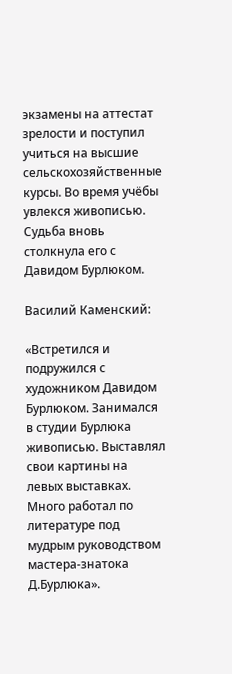экзамены на аттестат зрелости и поступил учиться на высшие сельскохозяйственные курсы. Во время учёбы увлекся живописью. Судьба вновь столкнула его с Давидом Бурлюком.

Василий Каменский:

«Встретился и подружился с художником Давидом Бурлюком. Занимался в студии Бурлюка живописью. Выставлял свои картины на левых выставках. Много работал по литературе под мудрым руководством мастера-знатока Д.Бурлюка».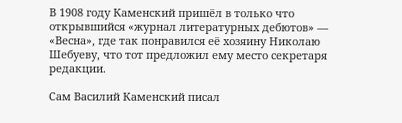В 1908 году Каменский пришёл в только что открывшийся «журнал литературных дебютов» — «Весна», где так понравился её хозяину Николаю Шебуеву, что тот предложил ему место секретаря редакции.

Сам Василий Каменский писал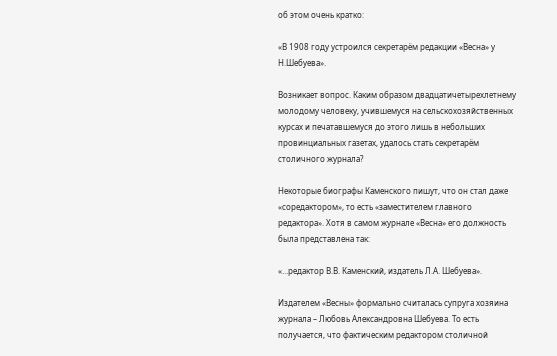об этом очень кратко:

«В 1908 году устроился секретарём редакции «Весна» у Н.Шебуева».

Возникает вопрос. Каким образом двадцатичетырехлетнему молодому человеку, учившемуся на сельскохозяйственных курсах и печатавшемуся до этого лишь в небольших провинциальных газетах, удалось стать секретарём столичного журнала?

Некоторые биографы Каменского пишут, что он стал даже «соредактором», то есть «заместителем главного редактора». Хотя в самом журнале «Весна» его должность была представлена так:

«…редактор В.В. Каменский, издатель Л.А. Шебуева».

Издателем «Весны» формально считалась супруга хозяина журнала – Любовь Александровна Шебуева. То есть получается, что фактическим редактором столичной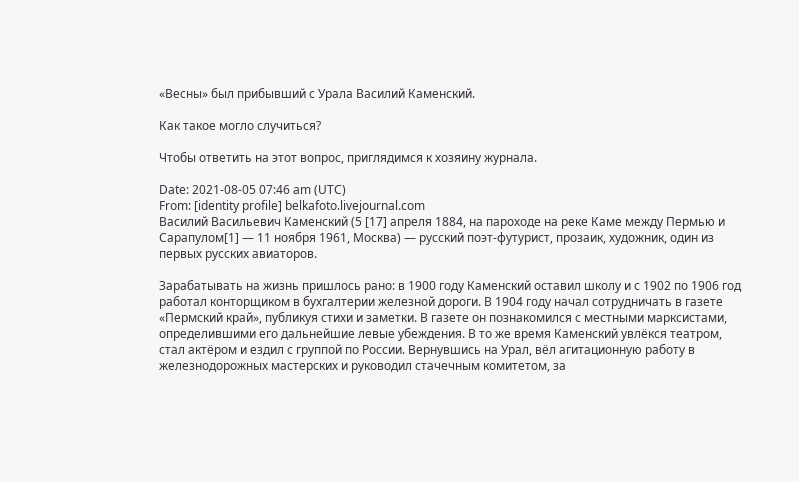«Весны» был прибывший с Урала Василий Каменский.

Как такое могло случиться?

Чтобы ответить на этот вопрос, приглядимся к хозяину журнала.

Date: 2021-08-05 07:46 am (UTC)
From: [identity profile] belkafoto.livejournal.com
Василий Васильевич Каменский (5 [17] апреля 1884, на пароходе на реке Каме между Пермью и Сарапулом[1] — 11 ноября 1961, Москва) — русский поэт-футурист, прозаик, художник, один из первых русских авиаторов.

Зарабатывать на жизнь пришлось рано: в 1900 году Каменский оставил школу и с 1902 по 1906 год работал конторщиком в бухгалтерии железной дороги. В 1904 году начал сотрудничать в газете «Пермский край», публикуя стихи и заметки. В газете он познакомился с местными марксистами, определившими его дальнейшие левые убеждения. В то же время Каменский увлёкся театром, стал актёром и ездил с группой по России. Вернувшись на Урал, вёл агитационную работу в железнодорожных мастерских и руководил стачечным комитетом, за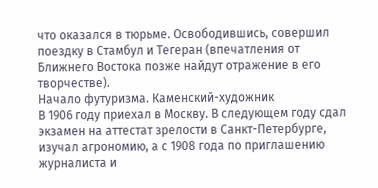что оказался в тюрьме. Освободившись, совершил поездку в Стамбул и Тегеран (впечатления от Ближнего Востока позже найдут отражение в его творчестве).
Начало футуризма. Каменский-художник
В 1906 году приехал в Москву. В следующем году сдал экзамен на аттестат зрелости в Санкт-Петербурге, изучал агрономию, а с 1908 года по приглашению журналиста и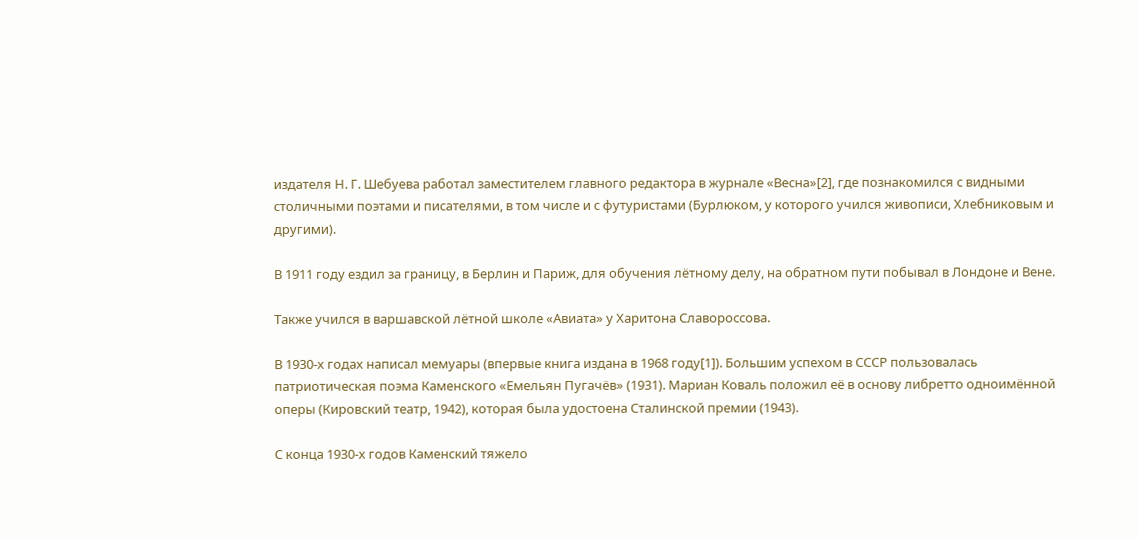издателя Н. Г. Шебуева работал заместителем главного редактора в журнале «Весна»[2], где познакомился с видными столичными поэтами и писателями, в том числе и с футуристами (Бурлюком, у которого учился живописи, Хлебниковым и другими).

В 1911 году ездил за границу, в Берлин и Париж, для обучения лётному делу, на обратном пути побывал в Лондоне и Вене.

Также учился в варшавской лётной школе «Авиата» у Харитона Славороссова.

В 1930-х годах написал мемуары (впервые книга издана в 1968 году[1]). Большим успехом в СССР пользовалась патриотическая поэма Каменского «Емельян Пугачёв» (1931). Мариан Коваль положил её в основу либретто одноимённой оперы (Кировский театр, 1942), которая была удостоена Сталинской премии (1943).

С конца 1930-х годов Каменский тяжело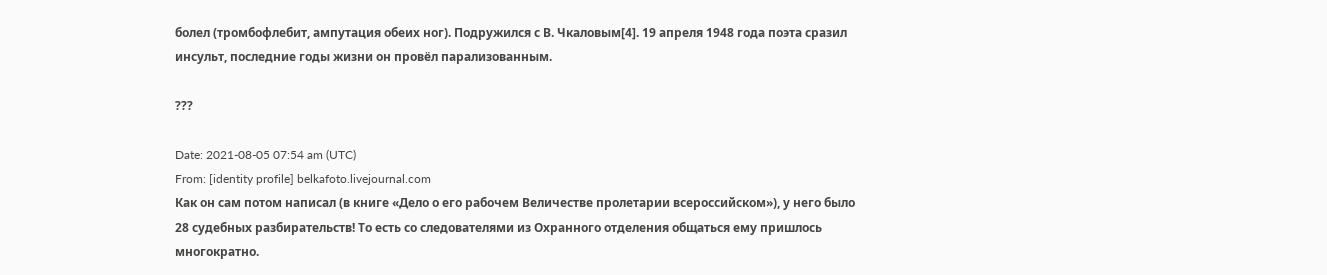болел (тромбофлебит, ампутация обеих ног). Подружился с В. Чкаловым[4]. 19 апреля 1948 года поэта сразил инсульт, последние годы жизни он провёл парализованным.

???

Date: 2021-08-05 07:54 am (UTC)
From: [identity profile] belkafoto.livejournal.com
Как он сам потом написал (в книге «Дело о его рабочем Величестве пролетарии всероссийском»), у него было 28 судебных разбирательств! То есть со следователями из Охранного отделения общаться ему пришлось многократно.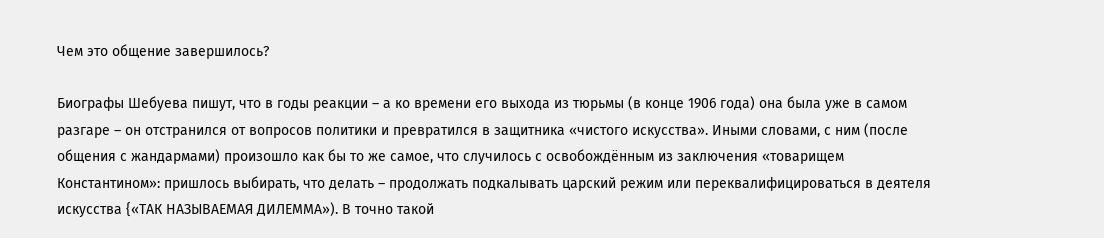Чем это общение завершилось?

Биографы Шебуева пишут, что в годы реакции – а ко времени его выхода из тюрьмы (в конце 1906 года) она была уже в самом разгаре – он отстранился от вопросов политики и превратился в защитника «чистого искусства». Иными словами, с ним (после общения с жандармами) произошло как бы то же самое, что случилось с освобождённым из заключения «товарищем Константином»: пришлось выбирать, что делать – продолжать подкалывать царский режим или переквалифицироваться в деятеля искусства {«ТАК НАЗЫВАЕМАЯ ДИЛЕММА»). В точно такой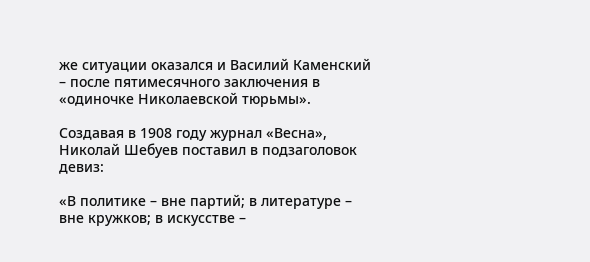же ситуации оказался и Василий Каменский – после пятимесячного заключения в «одиночке Николаевской тюрьмы».

Создавая в 1908 году журнал «Весна», Николай Шебуев поставил в подзаголовок девиз:

«В политике – вне партий; в литературе – вне кружков; в искусстве –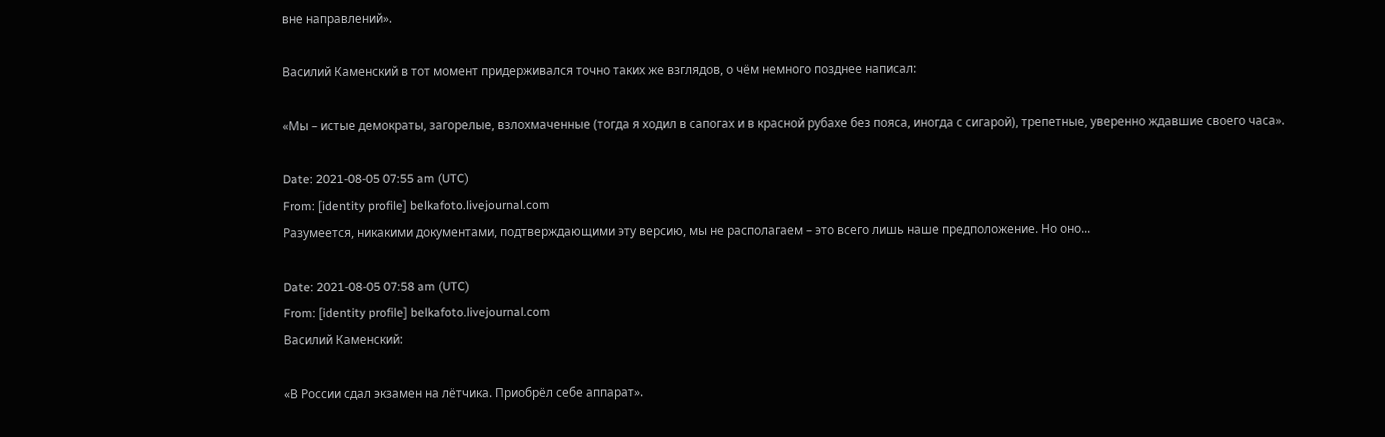вне направлений».

Василий Каменский в тот момент придерживался точно таких же взглядов, о чём немного позднее написал:

«Мы – истые демократы, загорелые, взлохмаченные (тогда я ходил в сапогах и в красной рубахе без пояса, иногда с сигарой), трепетные, уверенно ждавшие своего часа».

Date: 2021-08-05 07:55 am (UTC)
From: [identity profile] belkafoto.livejournal.com
Разумеется, никакими документами, подтверждающими эту версию, мы не располагаем – это всего лишь наше предположение. Но оно...

Date: 2021-08-05 07:58 am (UTC)
From: [identity profile] belkafoto.livejournal.com
Василий Каменский:

«В России сдал экзамен на лётчика. Приобрёл себе аппарат».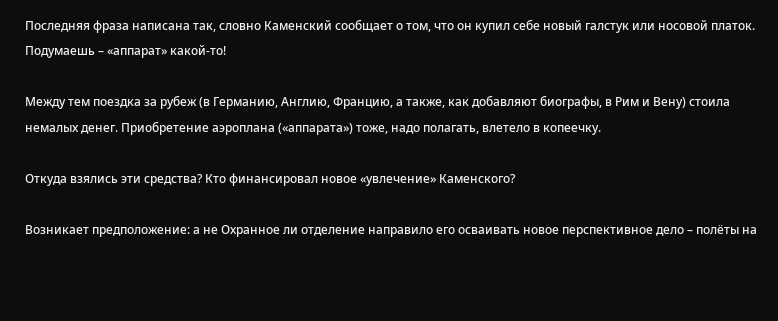Последняя фраза написана так, словно Каменский сообщает о том, что он купил себе новый галстук или носовой платок. Подумаешь – «аппарат» какой-то!

Между тем поездка за рубеж (в Германию, Англию, Францию, а также, как добавляют биографы, в Рим и Вену) стоила немалых денег. Приобретение аэроплана («аппарата») тоже, надо полагать, влетело в копеечку.

Откуда взялись эти средства? Кто финансировал новое «увлечение» Каменского?

Возникает предположение: а не Охранное ли отделение направило его осваивать новое перспективное дело – полёты на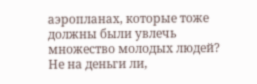аэропланах, которые тоже должны были увлечь множество молодых людей? Не на деньги ли,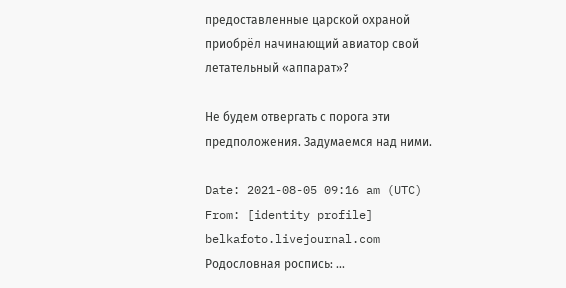предоставленные царской охраной приобрёл начинающий авиатор свой летательный «аппарат»?

Не будем отвергать с порога эти предположения. Задумаемся над ними.

Date: 2021-08-05 09:16 am (UTC)
From: [identity profile] belkafoto.livejournal.com
Родословная роспись: ...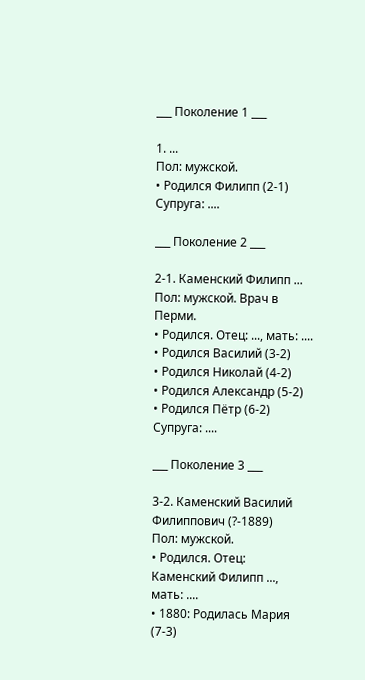___ Поколение 1 ___

1. ...
Пол: мужской.
• Родился Филипп (2-1)
Супруга: ....

___ Поколение 2 ___

2-1. Каменский Филипп ...
Пол: мужской. Врач в Перми.
• Родился. Отец: ..., мать: ....
• Родился Василий (3-2)
• Родился Николай (4-2)
• Родился Александр (5-2)
• Родился Пётр (6-2)
Супруга: ....

___ Поколение 3 ___

3-2. Каменский Василий Филиппович (?-1889)
Пол: мужской.
• Родился. Отец: Каменский Филипп ..., мать: ....
• 1880: Родилась Мария (7-3)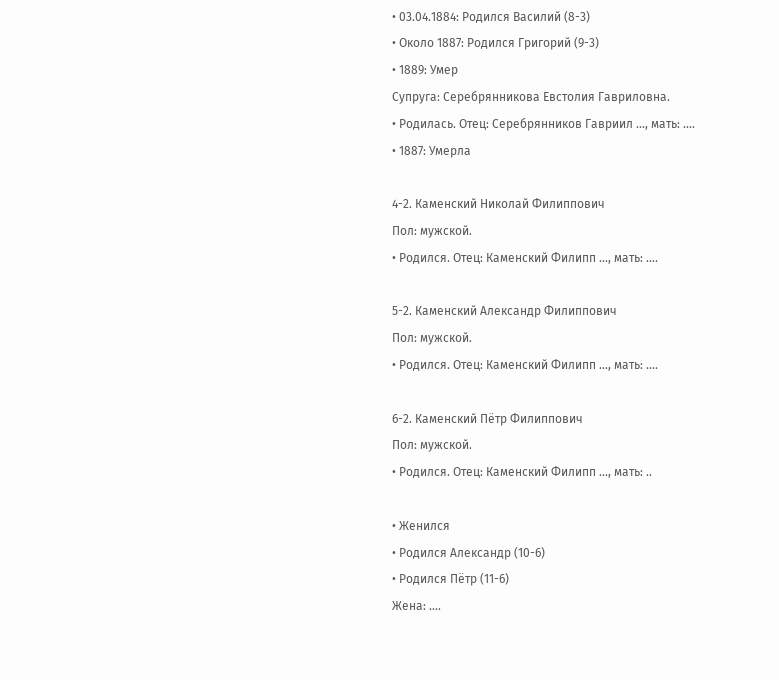• 03.04.1884: Родился Василий (8-3)
• Около 1887: Родился Григорий (9-3)
• 1889: Умер
Супруга: Серебрянникова Евстолия Гавриловна.
• Родилась. Отец: Серебрянников Гавриил ..., мать: ....
• 1887: Умерла

4-2. Каменский Николай Филиппович
Пол: мужской.
• Родился. Отец: Каменский Филипп ..., мать: ....

5-2. Каменский Александр Филиппович
Пол: мужской.
• Родился. Отец: Каменский Филипп ..., мать: ....

6-2. Каменский Пётр Филиппович
Пол: мужской.
• Родился. Отец: Каменский Филипп ..., мать: ..

• Женился
• Родился Александр (10-6)
• Родился Пётр (11-6)
Жена: ....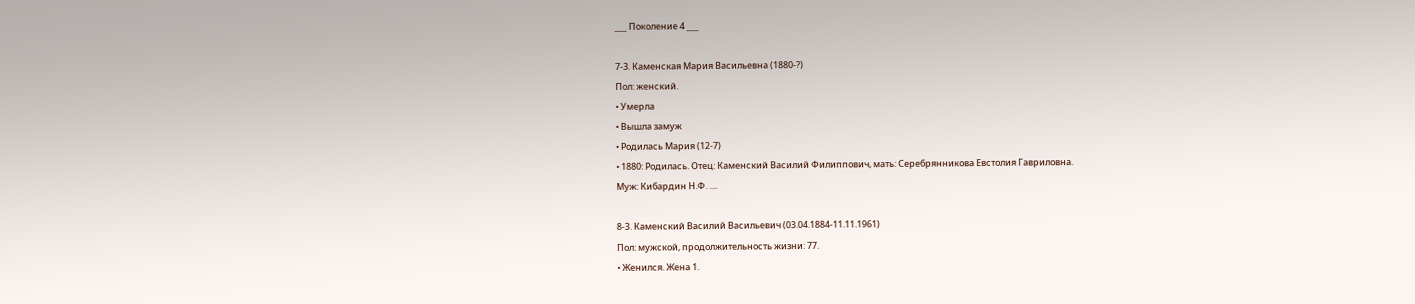___ Поколение 4 ___

7-3. Каменская Мария Васильевна (1880-?)
Пол: женский.
• Умерла
• Вышла замуж
• Родилась Мария (12-7)
• 1880: Родилась. Отец: Каменский Василий Филиппович, мать: Серебрянникова Евстолия Гавриловна.
Муж: Кибардин Н.Ф. ....

8-3. Каменский Василий Васильевич (03.04.1884-11.11.1961)
Пол: мужской, продолжительность жизни: 77.
• Женился. Жена 1.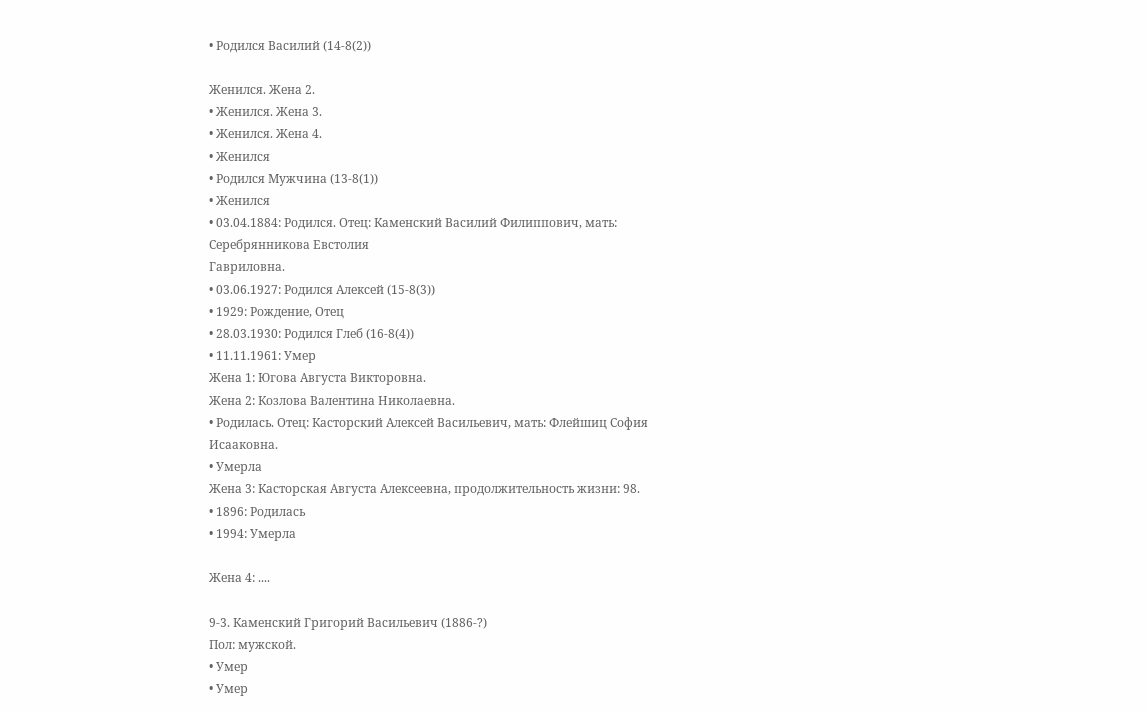• Родился Василий (14-8(2))

Женился. Жена 2.
• Женился. Жена 3.
• Женился. Жена 4.
• Женился
• Родился Мужчина (13-8(1))
• Женился
• 03.04.1884: Родился. Отец: Каменский Василий Филиппович, мать: Серебрянникова Евстолия
Гавриловна.
• 03.06.1927: Родился Алексей (15-8(3))
• 1929: Рождение, Отец
• 28.03.1930: Родился Глеб (16-8(4))
• 11.11.1961: Умер
Жена 1: Югова Августа Викторовна.
Жена 2: Козлова Валентина Николаевна.
• Родилась. Отец: Касторский Алексей Васильевич, мать: Флейшиц София Исааковна.
• Умерла
Жена 3: Касторская Августа Алексеевна, продолжительность жизни: 98.
• 1896: Родилась
• 1994: Умерла

Жена 4: ....

9-3. Каменский Григорий Васильевич (1886-?)
Пол: мужской.
• Умер
• Умер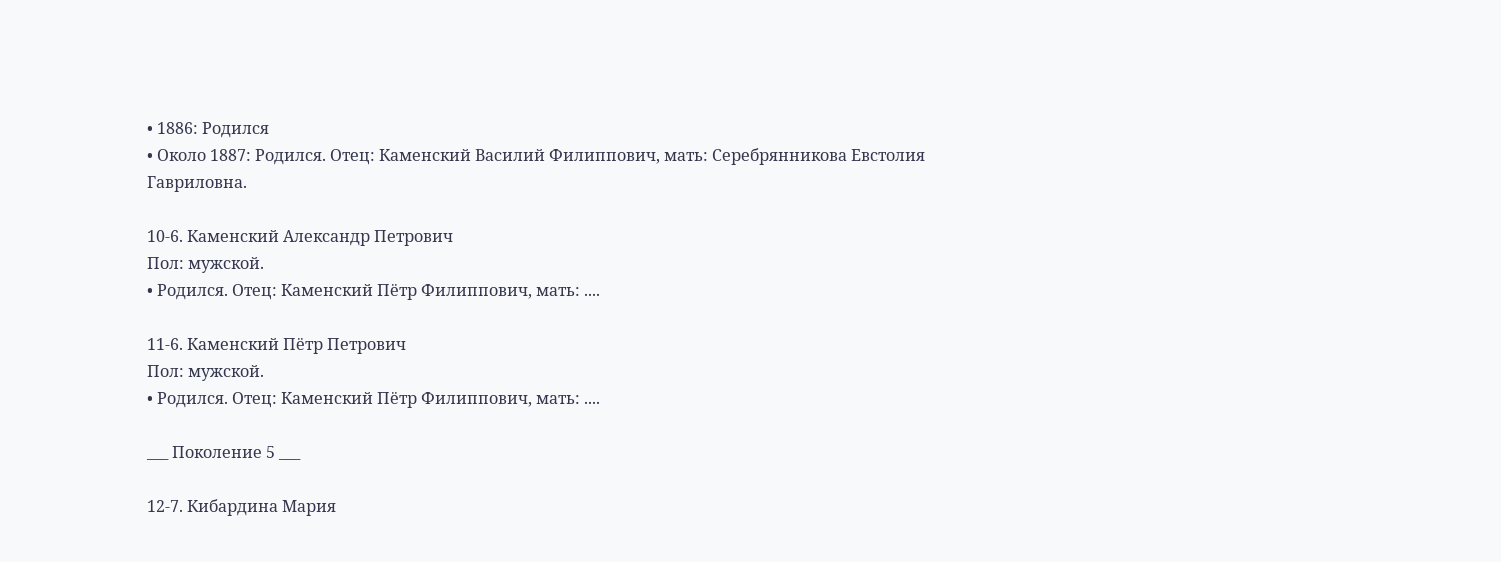• 1886: Родился
• Около 1887: Родился. Отец: Каменский Василий Филиппович, мать: Серебрянникова Евстолия
Гавриловна.

10-6. Каменский Александр Петрович
Пол: мужской.
• Родился. Отец: Каменский Пётр Филиппович, мать: ....

11-6. Каменский Пётр Петрович
Пол: мужской.
• Родился. Отец: Каменский Пётр Филиппович, мать: ....

___ Поколение 5 ___

12-7. Кибардина Мария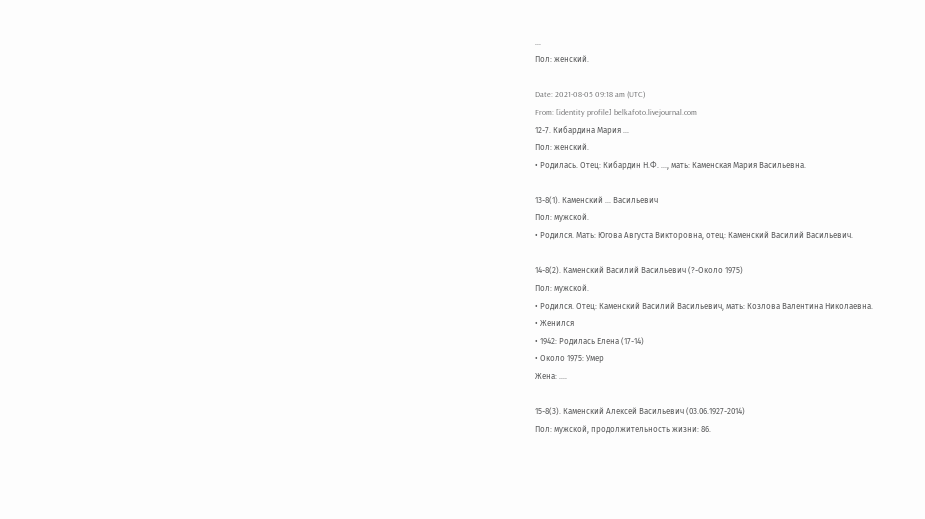...
Пол: женский.

Date: 2021-08-05 09:18 am (UTC)
From: [identity profile] belkafoto.livejournal.com
12-7. Кибардина Мария ...
Пол: женский.
• Родилась. Отец: Кибардин Н.Ф. ..., мать: Каменская Мария Васильевна.

13-8(1). Каменский ... Васильевич
Пол: мужской.
• Родился. Мать: Югова Августа Викторовна, отец: Каменский Василий Васильевич.

14-8(2). Каменский Василий Васильевич (?-Около 1975)
Пол: мужской.
• Родился. Отец: Каменский Василий Васильевич, мать: Козлова Валентина Николаевна.
• Женился
• 1942: Родилась Елена (17-14)
• Около 1975: Умер
Жена: ....

15-8(3). Каменский Алексей Васильевич (03.06.1927-2014)
Пол: мужской, продолжительность жизни: 86.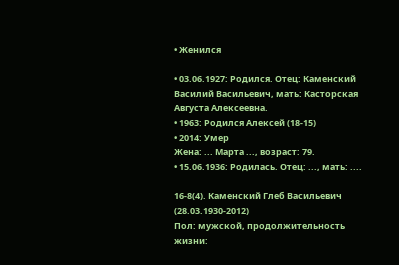• Женился

• 03.06.1927: Родился. Отец: Каменский Василий Васильевич, мать: Касторская Августа Алексеевна.
• 1963: Родился Алексей (18-15)
• 2014: Умер
Жена: ... Марта ..., возраст: 79.
• 15.06.1936: Родилась. Отец: ..., мать: ....

16-8(4). Каменский Глеб Васильевич (28.03.1930-2012)
Пол: мужской, продолжительность жизни: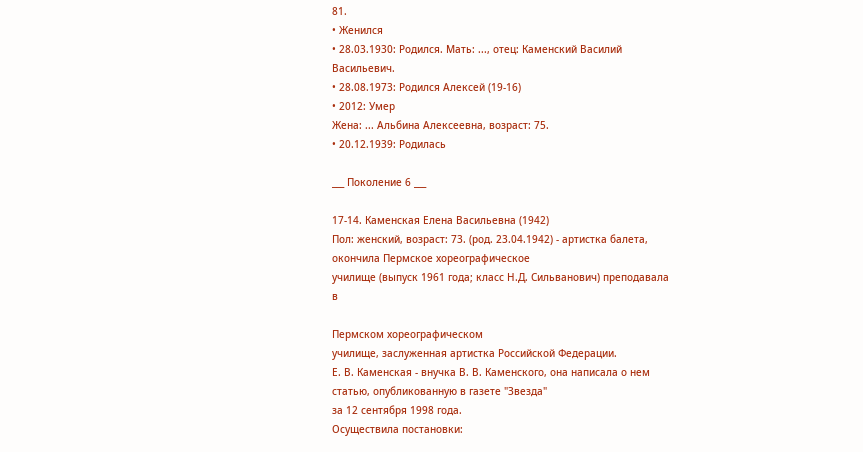81.
• Женился
• 28.03.1930: Родился. Мать: ..., отец: Каменский Василий Васильевич.
• 28.08.1973: Родился Алексей (19-16)
• 2012: Умер
Жена: ... Альбина Алексеевна, возраст: 75.
• 20.12.1939: Родилась

___ Поколение 6 ___

17-14. Каменская Елена Васильевна (1942)
Пол: женский, возраст: 73. (род. 23.04.1942) - артистка балета, окончила Пермское хореографическое
училище (выпуск 1961 года; класс Н.Д. Сильванович) преподавала в

Пермском хореографическом
училище, заслуженная артистка Российской Федерации.
Е. В. Каменская - внучка В. В. Каменского, она написала о нем статью, опубликованную в газете "Звезда"
за 12 сентября 1998 года.
Осуществила постановки: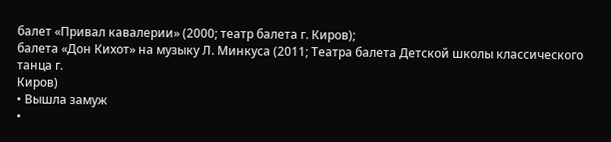балет «Привал кавалерии» (2000; театр балета г. Киров);
балета «Дон Кихот» на музыку Л. Минкуса (2011; Театра балета Детской школы классического танца г.
Киров)
• Вышла замуж
•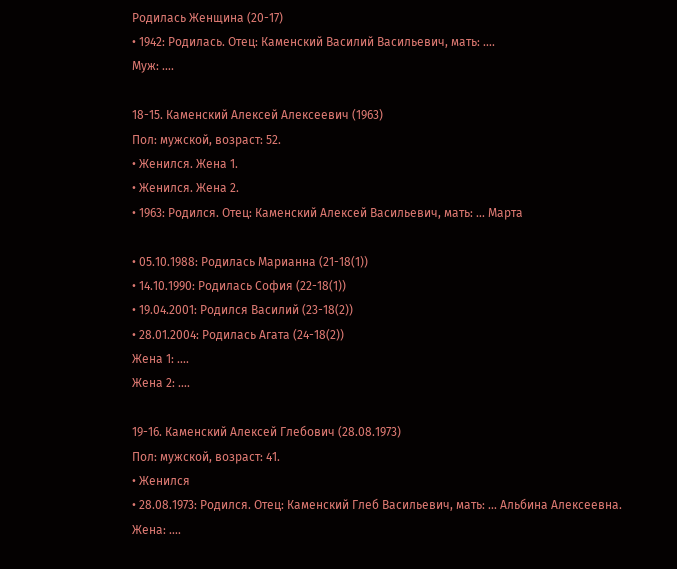Родилась Женщина (20-17)
• 1942: Родилась. Отец: Каменский Василий Васильевич, мать: ....
Муж: ....

18-15. Каменский Алексей Алексеевич (1963)
Пол: мужской, возраст: 52.
• Женился. Жена 1.
• Женился. Жена 2.
• 1963: Родился. Отец: Каменский Алексей Васильевич, мать: ... Марта

• 05.10.1988: Родилась Марианна (21-18(1))
• 14.10.1990: Родилась София (22-18(1))
• 19.04.2001: Родился Василий (23-18(2))
• 28.01.2004: Родилась Агата (24-18(2))
Жена 1: ....
Жена 2: ....

19-16. Каменский Алексей Глебович (28.08.1973)
Пол: мужской, возраст: 41.
• Женился
• 28.08.1973: Родился. Отец: Каменский Глеб Васильевич, мать: ... Альбина Алексеевна.
Жена: ....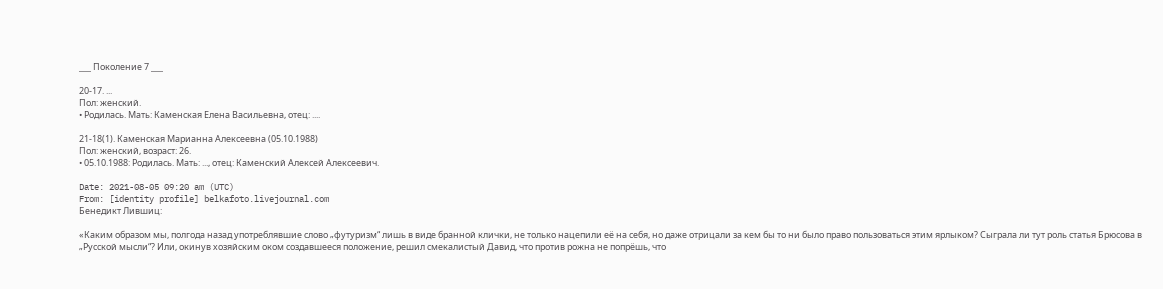___ Поколение 7 ___

20-17. ...
Пол: женский.
• Родилась. Мать: Каменская Елена Васильевна, отец: ....

21-18(1). Каменская Марианна Алексеевна (05.10.1988)
Пол: женский, возраст: 26.
• 05.10.1988: Родилась. Мать: ..., отец: Каменский Алексей Алексеевич.

Date: 2021-08-05 09:20 am (UTC)
From: [identity profile] belkafoto.livejournal.com
Бенедикт Лившиц:

«Каким образом мы, полгода назад употреблявшие слово „футуризм“ лишь в виде бранной клички, не только нацепили её на себя, но даже отрицали за кем бы то ни было право пользоваться этим ярлыком? Сыграла ли тут роль статья Брюсова в „Русской мысли“? Или, окинув хозяйским оком создавшееся положение, решил смекалистый Давид, что против рожна не попрёшь, что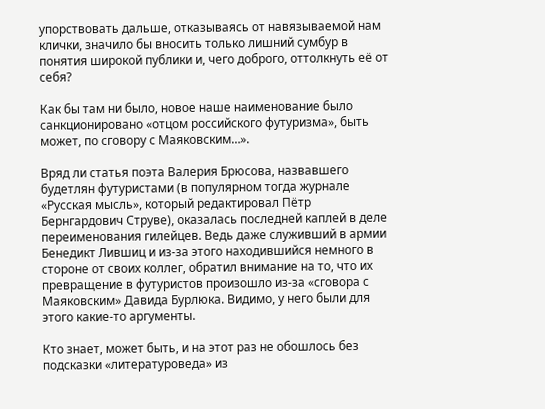упорствовать дальше, отказываясь от навязываемой нам клички, значило бы вносить только лишний сумбур в понятия широкой публики и, чего доброго, оттолкнуть её от себя?

Как бы там ни было, новое наше наименование было санкционировано «отцом российского футуризма», быть может, по сговору с Маяковским…».

Вряд ли статья поэта Валерия Брюсова, назвавшего будетлян футуристами (в популярном тогда журнале «Русская мысль», который редактировал Пётр Бернгардович Струве), оказалась последней каплей в деле переименования гилейцев. Ведь даже служивший в армии Бенедикт Лившиц и из-за этого находившийся немного в стороне от своих коллег, обратил внимание на то, что их превращение в футуристов произошло из-за «сговора с Маяковским» Давида Бурлюка. Видимо, у него были для этого какие-то аргументы.

Кто знает, может быть, и на этот раз не обошлось без подсказки «литературоведа» из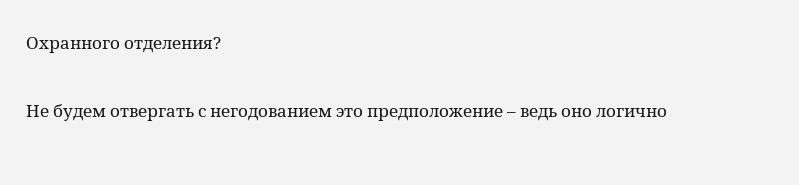Охранного отделения?

Не будем отвергать с негодованием это предположение – ведь оно логично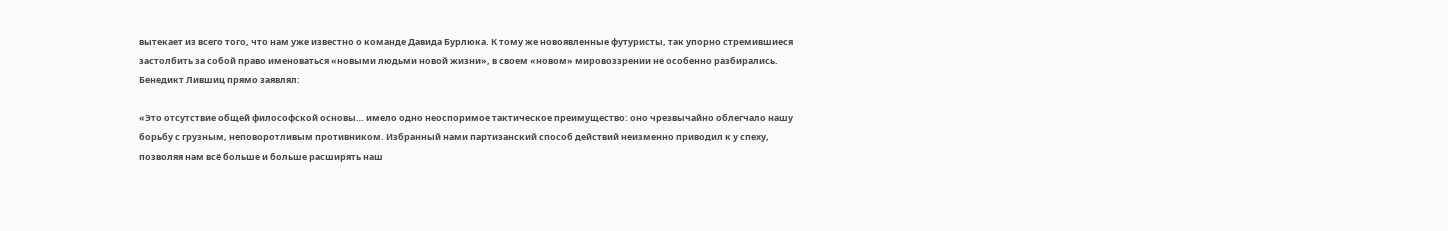вытекает из всего того, что нам уже известно о команде Давида Бурлюка. К тому же новоявленные футуристы, так упорно стремившиеся застолбить за собой право именоваться «новыми людьми новой жизни», в своем «новом» мировоззрении не особенно разбирались. Бенедикт Лившиц прямо заявлял:

«Это отсутствие общей философской основы… имело одно неоспоримое тактическое преимущество: оно чрезвычайно облегчало нашу борьбу с грузным, неповоротливым противником. Избранный нами партизанский способ действий неизменно приводил к у спеху, позволяя нам всё больше и больше расширять наш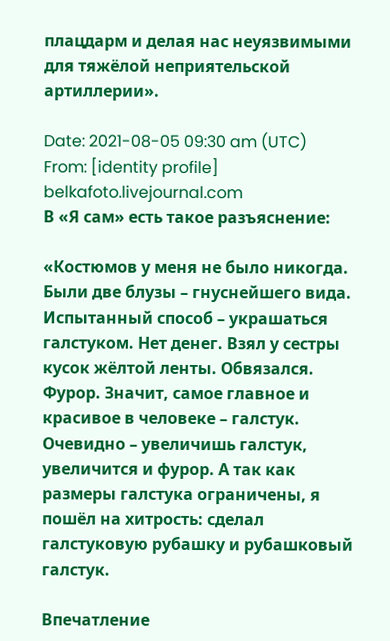плацдарм и делая нас неуязвимыми для тяжёлой неприятельской артиллерии».

Date: 2021-08-05 09:30 am (UTC)
From: [identity profile] belkafoto.livejournal.com
В «Я сам» есть такое разъяснение:

«Костюмов у меня не было никогда. Были две блузы – гнуснейшего вида. Испытанный способ – украшаться галстуком. Нет денег. Взял у сестры кусок жёлтой ленты. Обвязался. Фурор. Значит, самое главное и красивое в человеке – галстук. Очевидно – увеличишь галстук, увеличится и фурор. А так как размеры галстука ограничены, я пошёл на хитрость: сделал галстуковую рубашку и рубашковый галстук.

Впечатление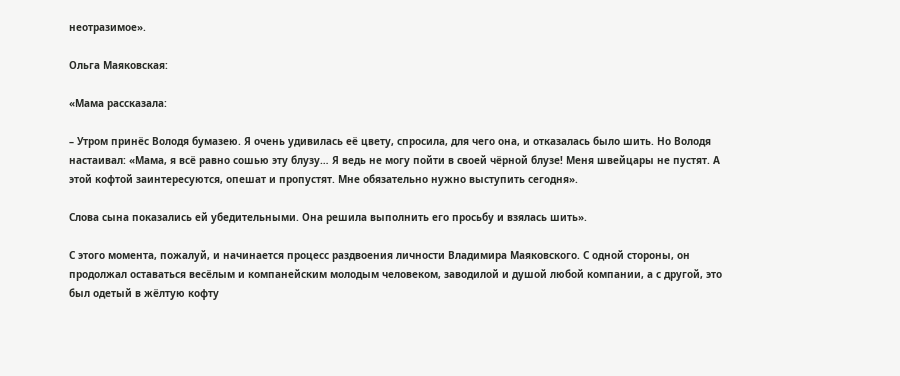неотразимое».

Ольга Маяковская:

«Мама рассказала:

– Утром принёс Володя бумазею. Я очень удивилась её цвету, спросила, для чего она, и отказалась было шить. Но Володя настаивал: «Мама, я всё равно сошью эту блузу… Я ведь не могу пойти в своей чёрной блузе! Меня швейцары не пустят. А этой кофтой заинтересуются, опешат и пропустят. Мне обязательно нужно выступить сегодня».

Слова сына показались ей убедительными. Она решила выполнить его просьбу и взялась шить».

С этого момента, пожалуй, и начинается процесс раздвоения личности Владимира Маяковского. С одной стороны, он продолжал оставаться весёлым и компанейским молодым человеком, заводилой и душой любой компании, а с другой, это был одетый в жёлтую кофту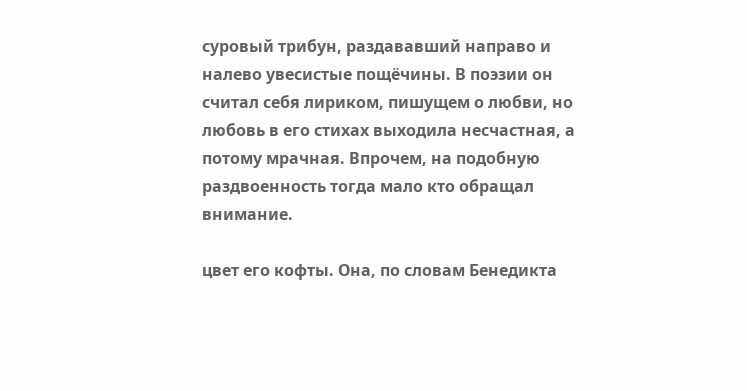суровый трибун, раздававший направо и налево увесистые пощёчины. В поэзии он считал себя лириком, пишущем о любви, но любовь в его стихах выходила несчастная, а потому мрачная. Впрочем, на подобную раздвоенность тогда мало кто обращал внимание.

цвет его кофты. Она, по словам Бенедикта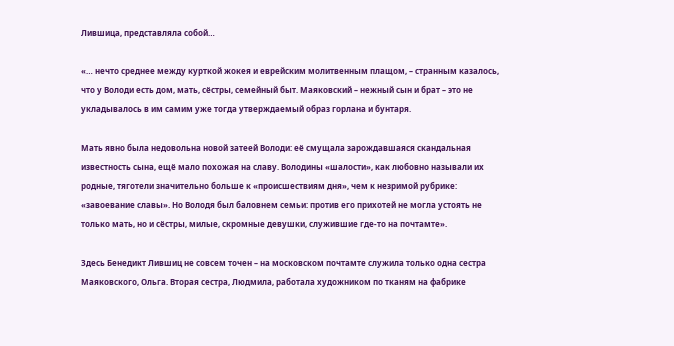Лившица, представляла собой…

«… нечто среднее между курткой жокея и еврейским молитвенным плащом, – странным казалось, что у Володи есть дом, мать, сёстры, семейный быт. Маяковский – нежный сын и брат – это не укладывалось в им самим уже тогда утверждаемый образ горлана и бунтаря.

Мать явно была недовольна новой затеей Володи: её смущала зарождавшаяся скандальная известность сына, ещё мало похожая на славу. Володины «шалости», как любовно называли их родные, тяготели значительно больше к «происшествиям дня», чем к незримой рубрике: «завоевание славы». Но Володя был баловнем семьи: против его прихотей не могла устоять не только мать, но и сёстры, милые, скромные девушки, служившие где-то на почтамте».

Здесь Бенедикт Лившиц не совсем точен – на московском почтамте служила только одна сестра Маяковского, Ольга. Вторая сестра, Людмила, работала художником по тканям на фабрике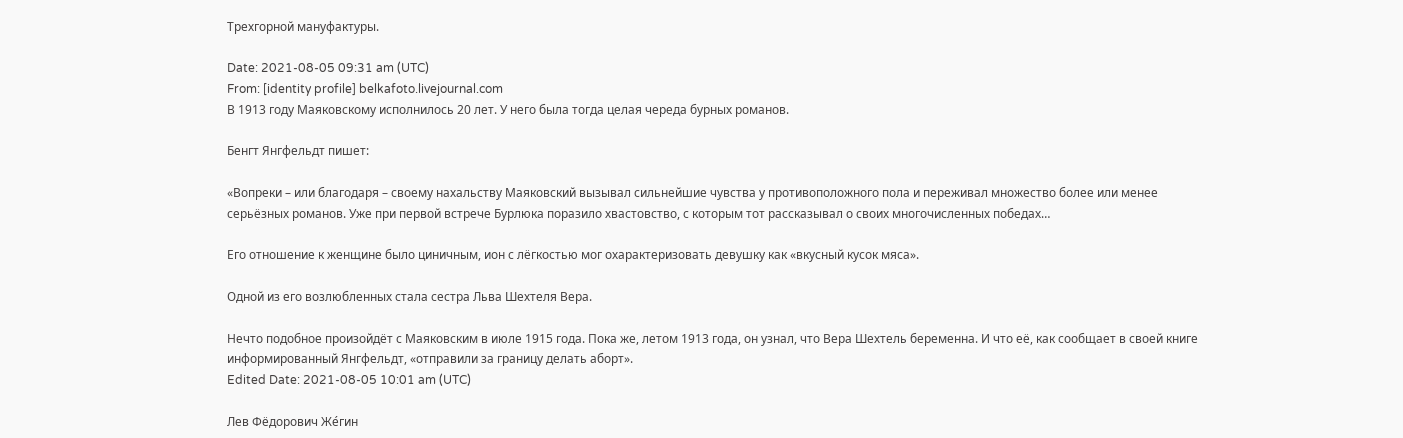Трехгорной мануфактуры.

Date: 2021-08-05 09:31 am (UTC)
From: [identity profile] belkafoto.livejournal.com
В 1913 году Маяковскому исполнилось 20 лет. У него была тогда целая череда бурных романов.

Бенгт Янгфельдт пишет:

«Вопреки – или благодаря – своему нахальству Маяковский вызывал сильнейшие чувства у противоположного пола и переживал множество более или менее серьёзных романов. Уже при первой встрече Бурлюка поразило хвастовство, с которым тот рассказывал о своих многочисленных победах…

Его отношение к женщине было циничным, ион с лёгкостью мог охарактеризовать девушку как «вкусный кусок мяса».

Одной из его возлюбленных стала сестра Льва Шехтеля Вера.

Нечто подобное произойдёт с Маяковским в июле 1915 года. Пока же, летом 1913 года, он узнал, что Вера Шехтель беременна. И что её, как сообщает в своей книге информированный Янгфельдт, «отправили за границу делать аборт».
Edited Date: 2021-08-05 10:01 am (UTC)

Лев Фёдорович Же́гин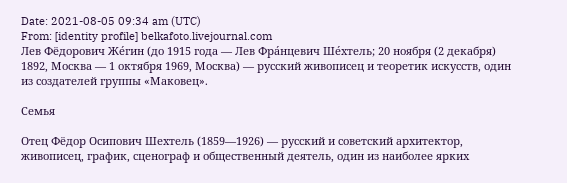Date: 2021-08-05 09:34 am (UTC)
From: [identity profile] belkafoto.livejournal.com
Лев Фёдорович Же́гин (до 1915 года — Лев Фра́нцевич Ше́хтель; 20 ноября (2 декабря) 1892, Москва — 1 октября 1969, Москва) — русский живописец и теоретик искусств, один из создателей группы «Маковец».

Семья

Отец Фёдор Осипович Шехтель (1859—1926) — русский и советский архитектор, живописец, график, сценограф и общественный деятель, один из наиболее ярких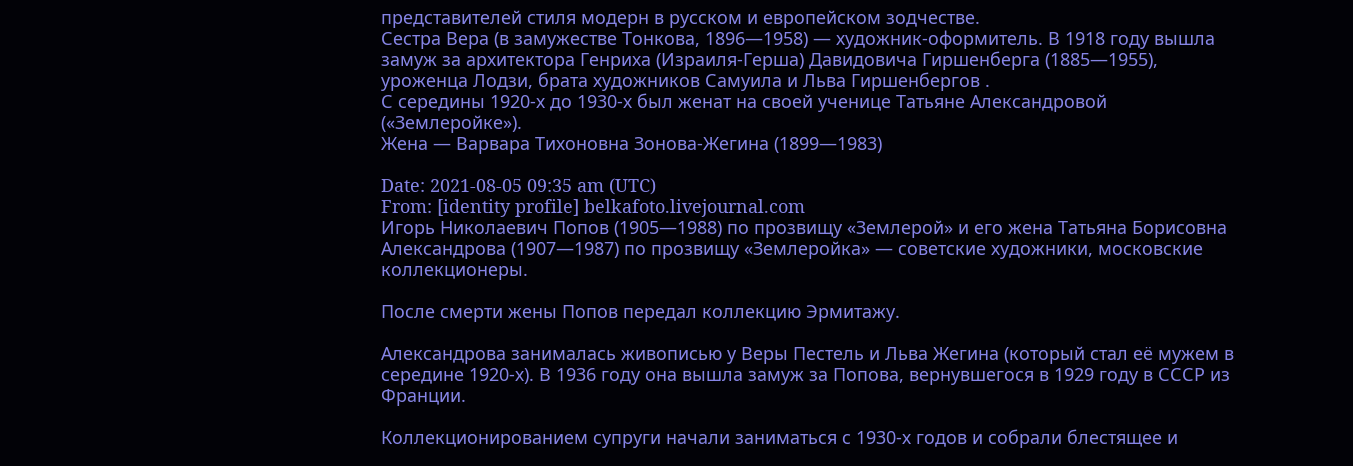представителей стиля модерн в русском и европейском зодчестве.
Сестра Вера (в замужестве Тонкова, 1896—1958) — художник-оформитель. В 1918 году вышла замуж за архитектора Генриха (Израиля-Герша) Давидовича Гиршенберга (1885—1955), уроженца Лодзи, брата художников Самуила и Льва Гиршенбергов .
С середины 1920-х до 1930-х был женат на своей ученице Татьяне Александровой («Землеройке»).
Жена — Варвара Тихоновна Зонова-Жегина (1899—1983)

Date: 2021-08-05 09:35 am (UTC)
From: [identity profile] belkafoto.livejournal.com
Игорь Николаевич Попов (1905—1988) по прозвищу «Землерой» и его жена Татьяна Борисовна Александрова (1907—1987) по прозвищу «Землеройка» — советские художники, московские коллекционеры.

После смерти жены Попов передал коллекцию Эрмитажу.

Александрова занималась живописью у Веры Пестель и Льва Жегина (который стал её мужем в середине 1920-х). В 1936 году она вышла замуж за Попова, вернувшегося в 1929 году в СССР из Франции.

Коллекционированием супруги начали заниматься с 1930-х годов и собрали блестящее и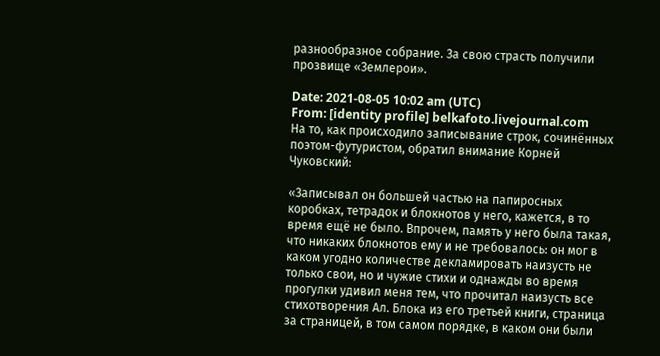разнообразное собрание. За свою страсть получили прозвище «Землерои».

Date: 2021-08-05 10:02 am (UTC)
From: [identity profile] belkafoto.livejournal.com
На то, как происходило записывание строк, сочинённых поэтом-футуристом, обратил внимание Корней Чуковский:

«Записывал он большей частью на папиросных коробках, тетрадок и блокнотов у него, кажется, в то время ещё не было. Впрочем, память у него была такая, что никаких блокнотов ему и не требовалось: он мог в каком угодно количестве декламировать наизусть не только свои, но и чужие стихи и однажды во время прогулки удивил меня тем, что прочитал наизусть все стихотворения Ал. Блока из его третьей книги, страница за страницей, в том самом порядке, в каком они были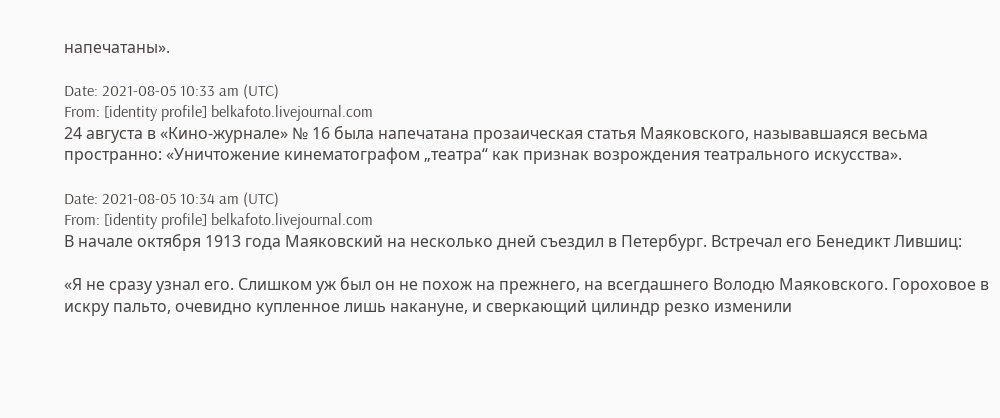напечатаны».

Date: 2021-08-05 10:33 am (UTC)
From: [identity profile] belkafoto.livejournal.com
24 августа в «Кино-журнале» № 16 была напечатана прозаическая статья Маяковского, называвшаяся весьма пространно: «Уничтожение кинематографом „театра“ как признак возрождения театрального искусства».

Date: 2021-08-05 10:34 am (UTC)
From: [identity profile] belkafoto.livejournal.com
В начале октября 1913 года Маяковский на несколько дней съездил в Петербург. Встречал его Бенедикт Лившиц:

«Я не сразу узнал его. Слишком уж был он не похож на прежнего, на всегдашнего Володю Маяковского. Гороховое в искру пальто, очевидно купленное лишь накануне, и сверкающий цилиндр резко изменили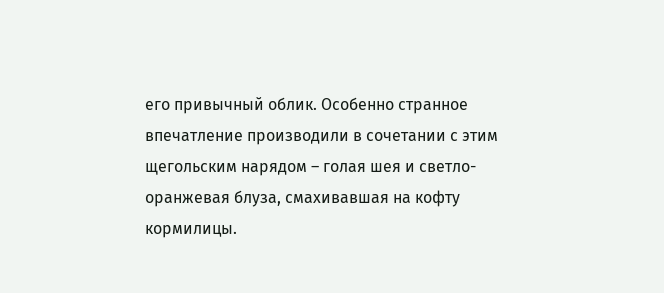его привычный облик. Особенно странное впечатление производили в сочетании с этим щегольским нарядом – голая шея и светло-оранжевая блуза, смахивавшая на кофту кормилицы.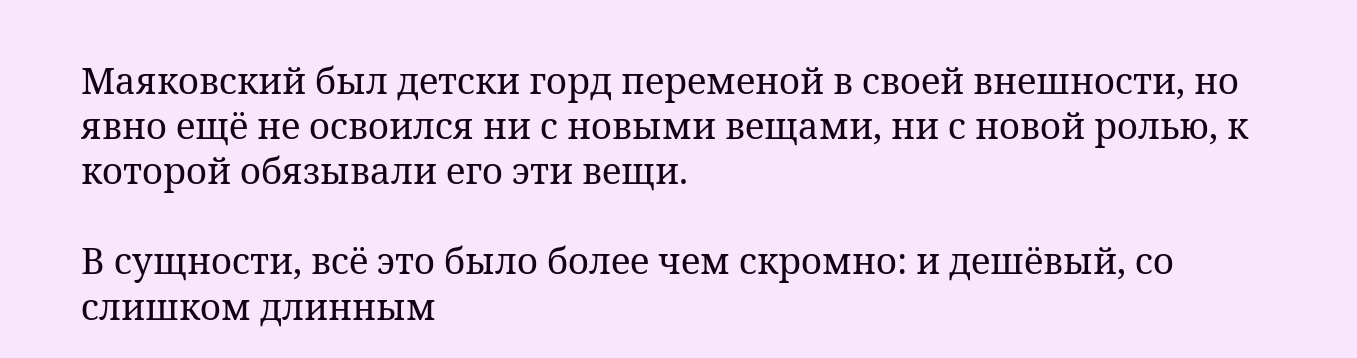Маяковский был детски горд переменой в своей внешности, но явно ещё не освоился ни с новыми вещами, ни с новой ролью, к которой обязывали его эти вещи.

В сущности, всё это было более чем скромно: и дешёвый, со слишком длинным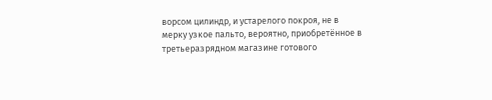ворсом цилиндр, и устарелого покроя, не в мерку узкое пальто, вероятно, приобретённое в третьеразрядном магазине готового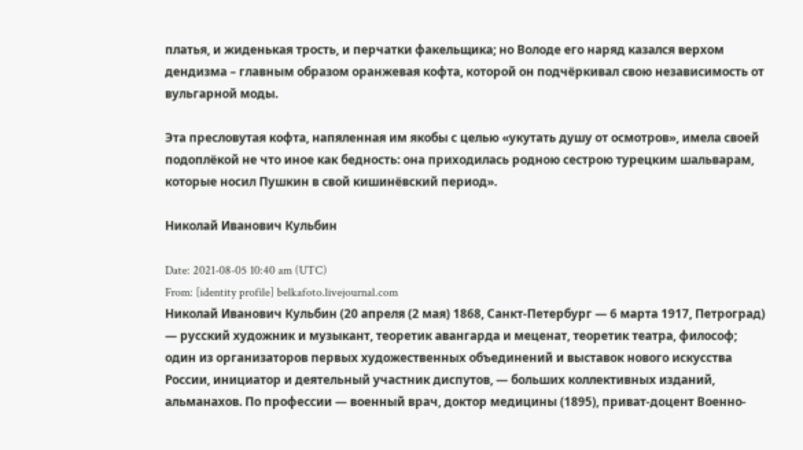платья, и жиденькая трость, и перчатки факельщика; но Володе его наряд казался верхом дендизма – главным образом оранжевая кофта, которой он подчёркивал свою независимость от вульгарной моды.

Эта пресловутая кофта, напяленная им якобы с целью «укутать душу от осмотров», имела своей подоплёкой не что иное как бедность: она приходилась родною сестрою турецким шальварам, которые носил Пушкин в свой кишинёвский период».

Николай Иванович Кульбин

Date: 2021-08-05 10:40 am (UTC)
From: [identity profile] belkafoto.livejournal.com
Николай Иванович Кульбин (20 апреля (2 мая) 1868, Санкт-Петербург — 6 марта 1917, Петроград) — русский художник и музыкант, теоретик авангарда и меценат, теоретик театра, философ; один из организаторов первых художественных объединений и выставок нового искусства России, инициатор и деятельный участник диспутов, — больших коллективных изданий, альманахов. По профессии — военный врач, доктор медицины (1895), приват-доцент Военно-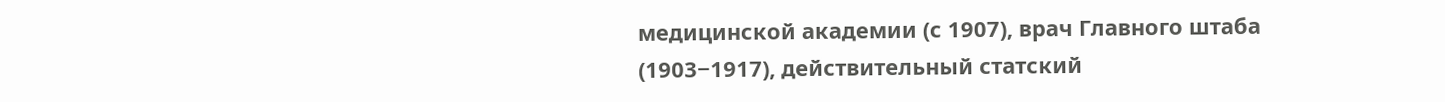медицинской академии (с 1907), врач Главного штаба (1903−1917), действительный статский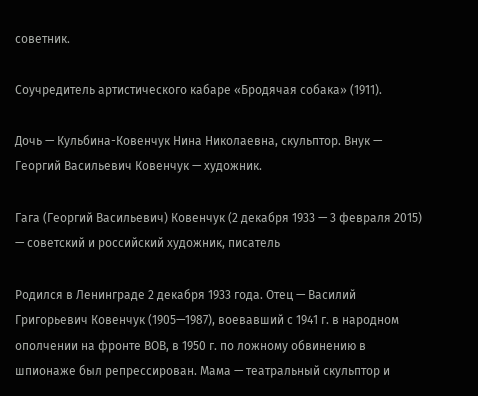советник.

Соучредитель артистического кабаре «Бродячая собака» (1911).

Дочь — Кульбина-Ковенчук Нина Николаевна, скульптор. Внук — Георгий Васильевич Ковенчук — художник.

Гага (Георгий Васильевич) Ковенчук (2 декабря 1933 — 3 февраля 2015) — советский и российский художник, писатель

Родился в Ленинграде 2 декабря 1933 года. Отец — Василий Григорьевич Ковенчук (1905—1987), воевавший с 1941 г. в народном ополчении на фронте ВОВ, в 1950 г. по ложному обвинению в шпионаже был репрессирован. Мама — театральный скульптор и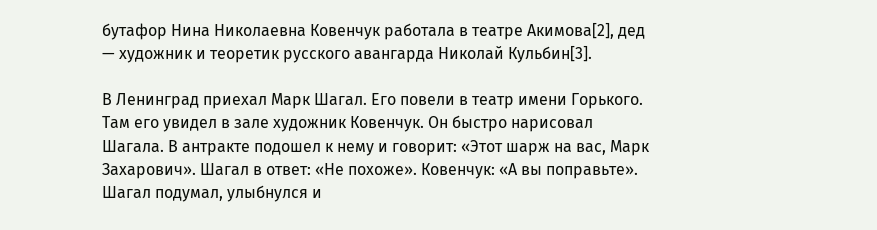бутафор Нина Николаевна Ковенчук работала в театре Акимова[2], дед — художник и теоретик русского авангарда Николай Кульбин[3].

В Ленинград приехал Марк Шагал. Его повели в театр имени Горького. Там его увидел в зале художник Ковенчук. Он быстро нарисовал Шагала. В антракте подошел к нему и говорит: «Этот шарж на вас, Марк Захарович». Шагал в ответ: «Не похоже». Ковенчук: «А вы поправьте». Шагал подумал, улыбнулся и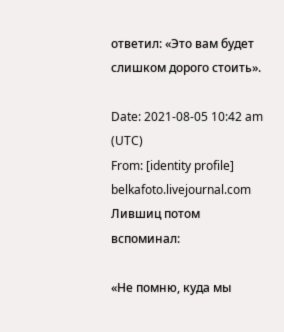ответил: «Это вам будет слишком дорого стоить».

Date: 2021-08-05 10:42 am (UTC)
From: [identity profile] belkafoto.livejournal.com
Лившиц потом вспоминал:

«Не помню, куда мы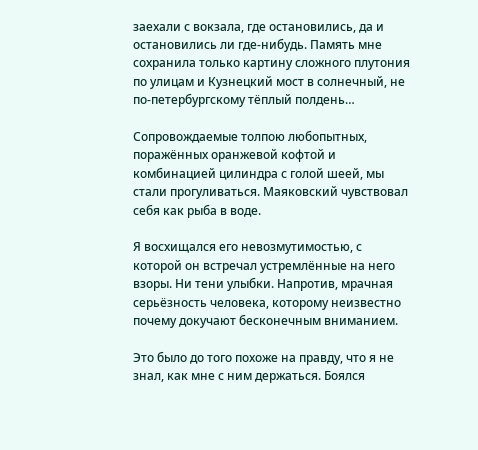заехали с вокзала, где остановились, да и остановились ли где-нибудь. Память мне сохранила только картину сложного плутония по улицам и Кузнецкий мост в солнечный, не по-петербургскому тёплый полдень…

Сопровождаемые толпою любопытных, поражённых оранжевой кофтой и комбинацией цилиндра с голой шеей, мы стали прогуливаться. Маяковский чувствовал себя как рыба в воде.

Я восхищался его невозмутимостью, с которой он встречал устремлённые на него взоры. Ни тени улыбки. Напротив, мрачная серьёзность человека, которому неизвестно почему докучают бесконечным вниманием.

Это было до того похоже на правду, что я не знал, как мне с ним держаться. Боялся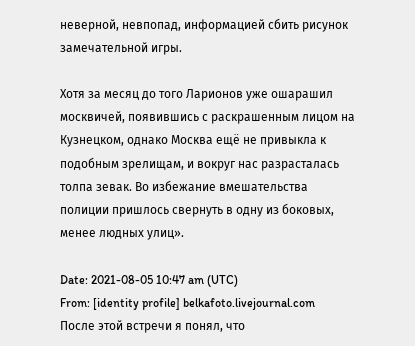неверной, невпопад, информацией сбить рисунок замечательной игры.

Хотя за месяц до того Ларионов уже ошарашил москвичей, появившись с раскрашенным лицом на Кузнецком, однако Москва ещё не привыкла к подобным зрелищам, и вокруг нас разрасталась толпа зевак. Во избежание вмешательства полиции пришлось свернуть в одну из боковых, менее людных улиц».

Date: 2021-08-05 10:47 am (UTC)
From: [identity profile] belkafoto.livejournal.com
После этой встречи я понял, что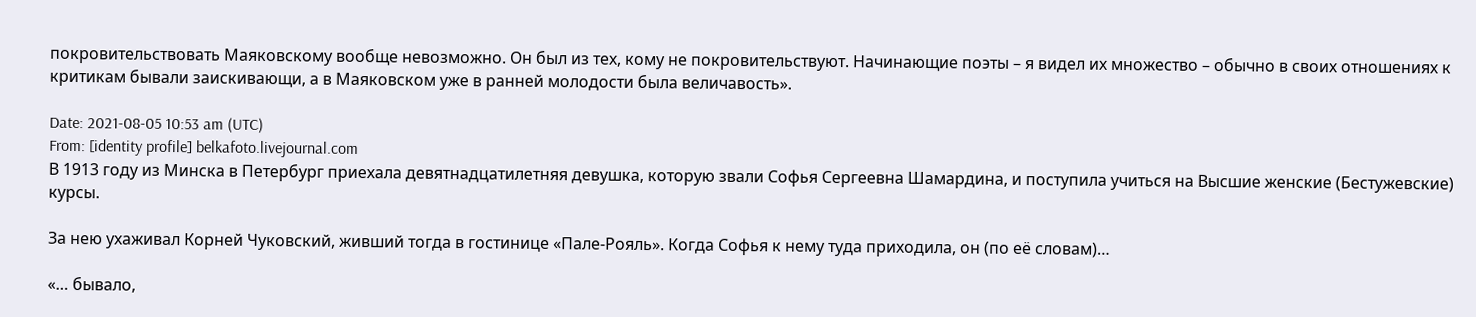покровительствовать Маяковскому вообще невозможно. Он был из тех, кому не покровительствуют. Начинающие поэты – я видел их множество – обычно в своих отношениях к критикам бывали заискивающи, а в Маяковском уже в ранней молодости была величавость».

Date: 2021-08-05 10:53 am (UTC)
From: [identity profile] belkafoto.livejournal.com
В 1913 году из Минска в Петербург приехала девятнадцатилетняя девушка, которую звали Софья Сергеевна Шамардина, и поступила учиться на Высшие женские (Бестужевские) курсы.

За нею ухаживал Корней Чуковский, живший тогда в гостинице «Пале-Рояль». Когда Софья к нему туда приходила, он (по её словам)…

«… бывало,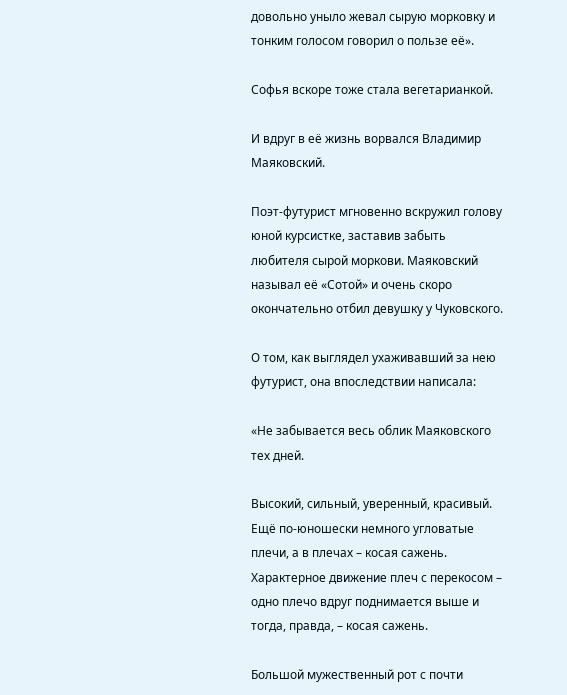довольно уныло жевал сырую морковку и тонким голосом говорил о пользе её».

Софья вскоре тоже стала вегетарианкой.

И вдруг в её жизнь ворвался Владимир Маяковский.

Поэт-футурист мгновенно вскружил голову юной курсистке, заставив забыть любителя сырой моркови. Маяковский называл её «Сотой» и очень скоро окончательно отбил девушку у Чуковского.

О том, как выглядел ухаживавший за нею футурист, она впоследствии написала:

«Не забывается весь облик Маяковского тех дней.

Высокий, сильный, уверенный, красивый. Ещё по-юношески немного угловатые плечи, а в плечах – косая сажень. Характерное движение плеч с перекосом – одно плечо вдруг поднимается выше и тогда, правда, – косая сажень.

Большой мужественный рот с почти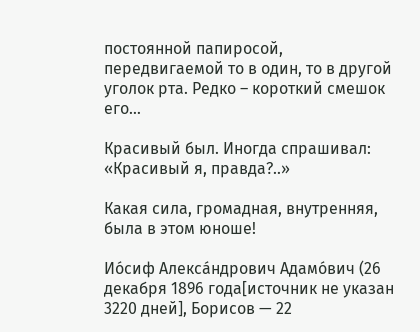постоянной папиросой, передвигаемой то в один, то в другой уголок рта. Редко – короткий смешок его…

Красивый был. Иногда спрашивал: «Красивый я, правда?..»

Какая сила, громадная, внутренняя, была в этом юноше!

Ио́сиф Алекса́ндрович Адамо́вич (26 декабря 1896 года[источник не указан 3220 дней], Борисов — 22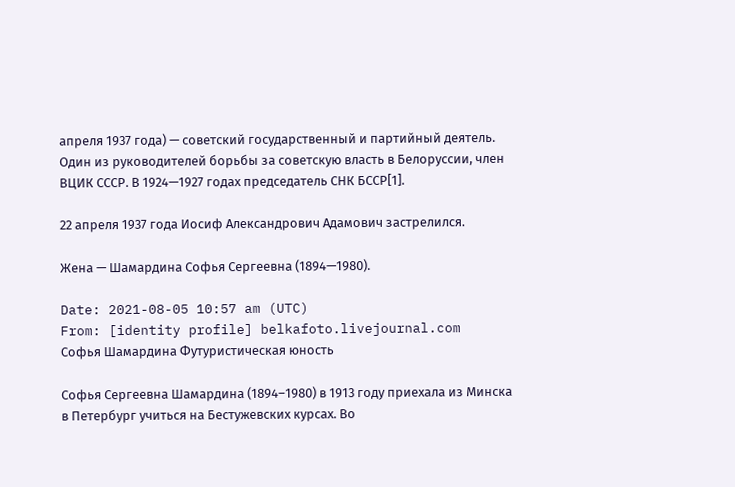апреля 1937 года) — советский государственный и партийный деятель. Один из руководителей борьбы за советскую власть в Белоруссии, член ВЦИК СССР. В 1924—1927 годах председатель СНК БССР[1].

22 апреля 1937 года Иосиф Александрович Адамович застрелился.

Жена — Шамардина Софья Сергеевна (1894—1980).

Date: 2021-08-05 10:57 am (UTC)
From: [identity profile] belkafoto.livejournal.com
Софья Шамардина Футуристическая юность

Софья Сергеевна Шамардина (1894–1980) в 1913 году приехала из Минска в Петербург учиться на Бестужевских курсах. Во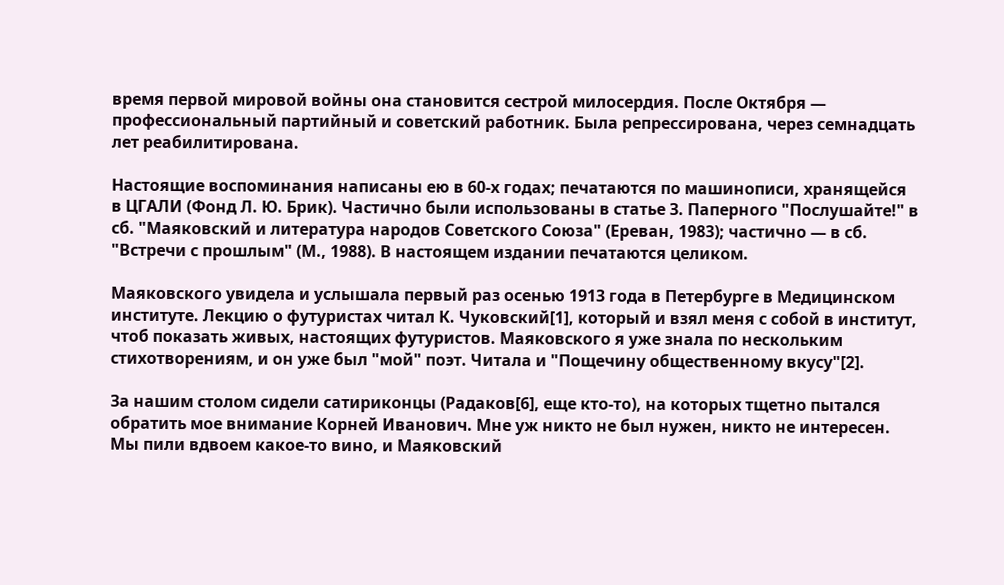время первой мировой войны она становится сестрой милосердия. После Октября — профессиональный партийный и советский работник. Была репрессирована, через семнадцать лет реабилитирована.

Настоящие воспоминания написаны ею в 60-х годах; печатаются по машинописи, хранящейся в ЦГАЛИ (Фонд Л. Ю. Брик). Частично были использованы в статье З. Паперного "Послушайте!" в сб. "Маяковский и литература народов Советского Союза" (Ереван, 1983); частично — в сб. "Встречи с прошлым" (М., 1988). В настоящем издании печатаются целиком.

Маяковского увидела и услышала первый раз осенью 1913 года в Петербурге в Медицинском институте. Лекцию о футуристах читал К. Чуковский[1], который и взял меня с собой в институт, чтоб показать живых, настоящих футуристов. Маяковского я уже знала по нескольким стихотворениям, и он уже был "мой" поэт. Читала и "Пощечину общественному вкусу"[2].

За нашим столом сидели сатириконцы (Радаков[6], еще кто-то), на которых тщетно пытался обратить мое внимание Корней Иванович. Мне уж никто не был нужен, никто не интересен. Мы пили вдвоем какое-то вино, и Маяковский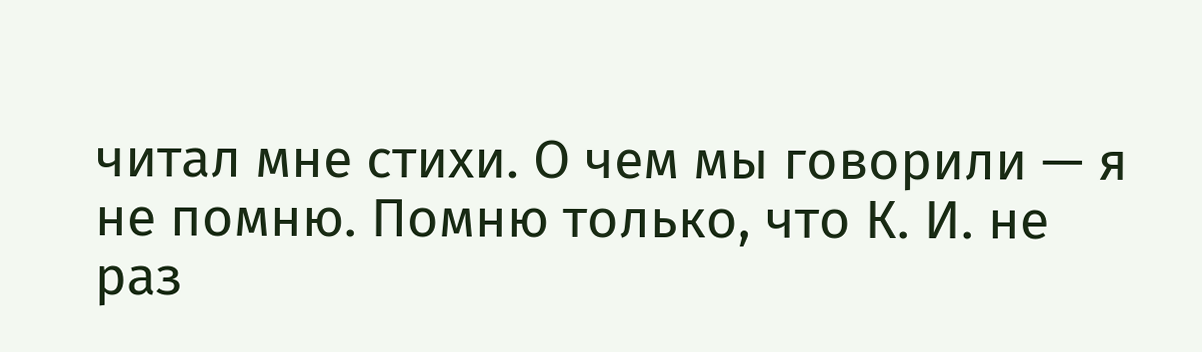читал мне стихи. О чем мы говорили — я не помню. Помню только, что К. И. не раз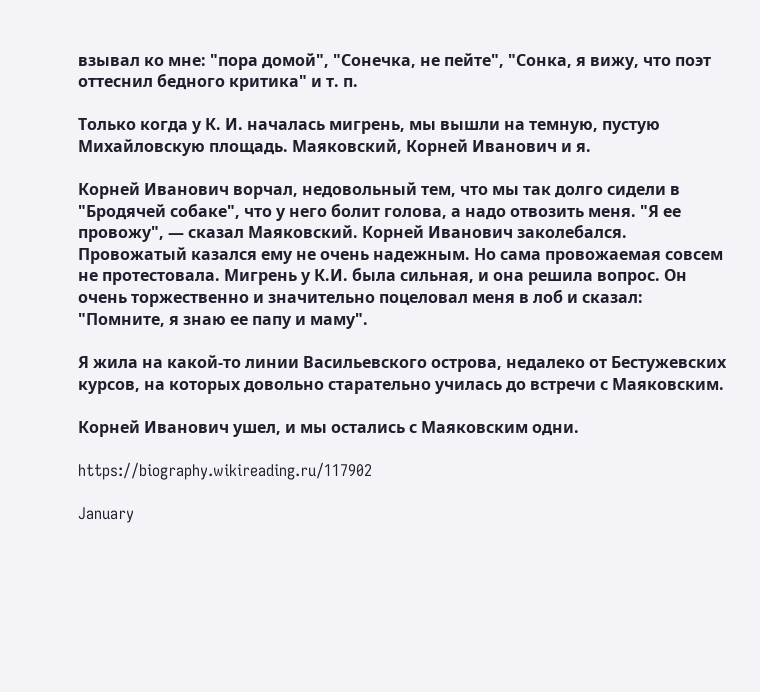взывал ко мне: "пора домой", "Сонечка, не пейте", "Сонка, я вижу, что поэт оттеснил бедного критика" и т. п.

Только когда у К. И. началась мигрень, мы вышли на темную, пустую Михайловскую площадь. Маяковский, Корней Иванович и я.

Корней Иванович ворчал, недовольный тем, что мы так долго сидели в "Бродячей собаке", что у него болит голова, а надо отвозить меня. "Я ее провожу", — сказал Маяковский. Корней Иванович заколебался. Провожатый казался ему не очень надежным. Но сама провожаемая совсем не протестовала. Мигрень у К.И. была сильная, и она решила вопрос. Он очень торжественно и значительно поцеловал меня в лоб и сказал: "Помните, я знаю ее папу и маму".

Я жила на какой-то линии Васильевского острова, недалеко от Бестужевских курсов, на которых довольно старательно училась до встречи с Маяковским.

Корней Иванович ушел, и мы остались с Маяковским одни.

https://biography.wikireading.ru/117902

January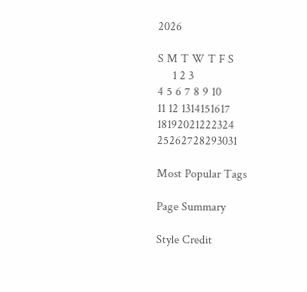2026

S M T W T F S
     1 2 3
4 5 6 7 8 9 10
11 12 1314151617
18192021222324
25262728293031

Most Popular Tags

Page Summary

Style Credit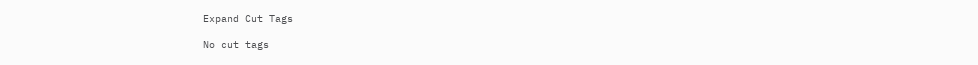Expand Cut Tags

No cut tags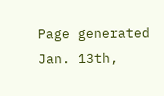Page generated Jan. 13th,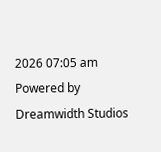2026 07:05 am
Powered by Dreamwidth Studios